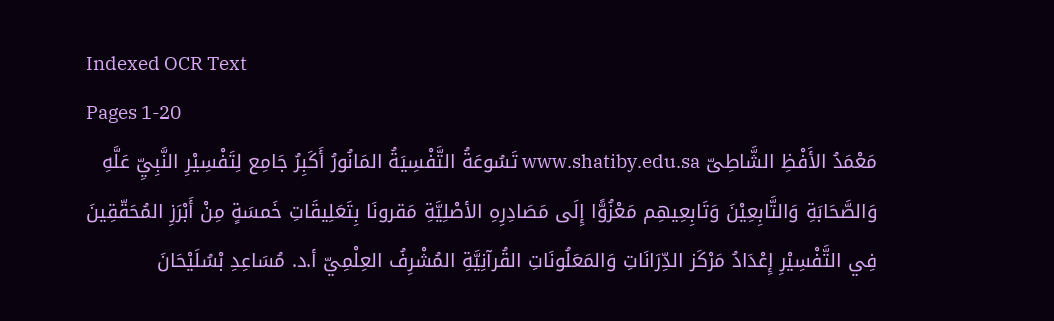Indexed OCR Text
Pages 1-20
مَعْمَدُ الأَفْظِ الشَّاطِىّ www.shatiby.edu.sa تَسُوعَةُ التَّفْسِيَةُ المَانُورُ أَكَبِرُ جَامِع لِتَفْسِيْرِ النَّبِيِّ عَلَّهِ وَالصَّحَابَةِ وَالتَّابِعِيْنَ وَتَابِعِيهِم مَعْزُوًّا إِلَى مَصَادِرِهِ الأصْلِيَّةِ مَقرونَا بِتَعَلِيقَاتِ خَمسَةٍ مِنْ أَبْرَزِ المُحَقّقِينَ فِي التَّفْسِيْرِ إِعْدَادُ مَرْكَز الدِّرَانَاتِ وَالمَعَلُونَاتِ القُرآنِيَّةِ المُشْرِفُ العِلْمِيّ أ.د. مُسَاعِدِ بْسُلَيْحَانَ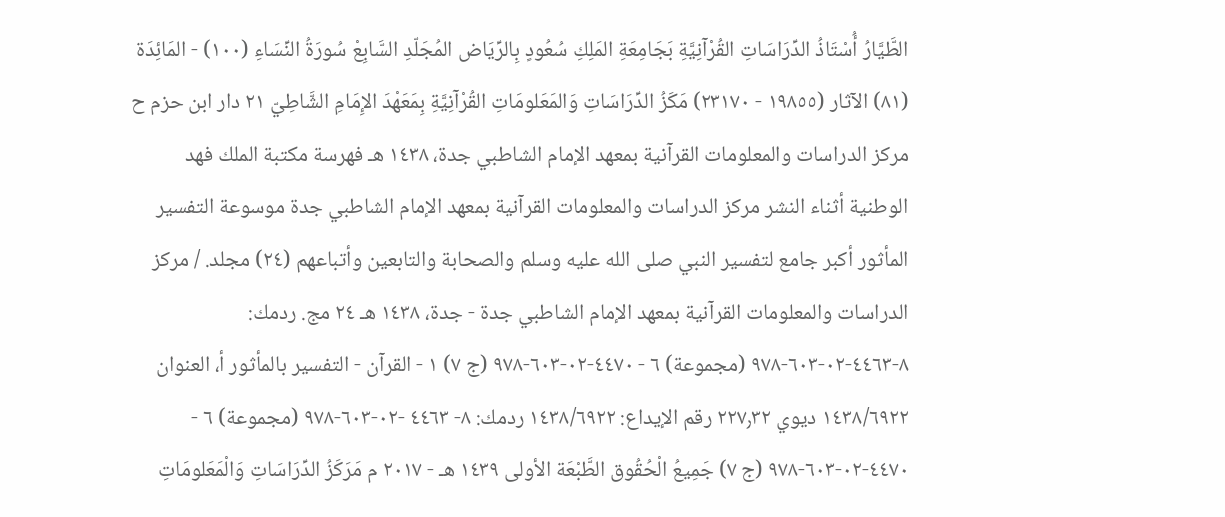الطَّيَّارُ أُسْتَاذُ الدِّرَاسَاتِ القُرْآنِيَّةِ بَجَامِعَةِ المَلِكِ سُعُودٍ بِالرِّيَاض المُجَلّدِ السَّابِعْ سُورَةُ النِّسَاءِ (١٠٠) - المَائِدَة (٨١) الآثار (١٩٨٥٥ - ٢٣١٧٠) مَكَزُ الدِّرَاسَاتِ وَالمَعَلومَاتِ القُرْآنِيَّةِ بِمَعَهْدَ الإِمَامِ الشَّاطِيّ ٢١ دار ابن حزم ح مركز الدراسات والمعلومات القرآنية بمعهد الإمام الشاطبي جدة، ١٤٣٨ هـ فهرسة مكتبة الملك فهد الوطنية أثناء النشر مركز الدراسات والمعلومات القرآنية بمعهد الإمام الشاطبي جدة موسوعة التفسير المأثور أكبر جامع لتفسير النبي صلى الله عليه وسلم والصحابة والتابعين وأتباعهم (٢٤) مجلد. / مركز الدراسات والمعلومات القرآنية بمعهد الإمام الشاطبي جدة - جدة، ١٤٣٨ هـ ٢٤ مج. ردمك: ٨-٤٤٦٣-٠٢-٦٠٣-٩٧٨ (مجموعة) ٦ - ٤٤٧٠-٠٢-٦٠٣-٩٧٨ (ج ٧) ١ - القرآن - التفسير بالمأثور أ، العنوان ١٤٣٨/٦٩٢٢ ديوي ٢٢٧٫٣٢ رقم الإيداع: ١٤٣٨/٦٩٢٢ ردمك: ٨- ٤٤٦٣ -٠٢-٦٠٣-٩٧٨ (مجموعة) ٦ - ٤٤٧٠-٠٢-٦٠٣-٩٧٨ (ج ٧) جَمِيعُ الْحُقُوق الطَّبْعَة الأولى ١٤٣٩ هـ - ٢٠١٧ م مَرَكَزُ الدِّرَاسَاتِ وَالْمَعَلومَاتِ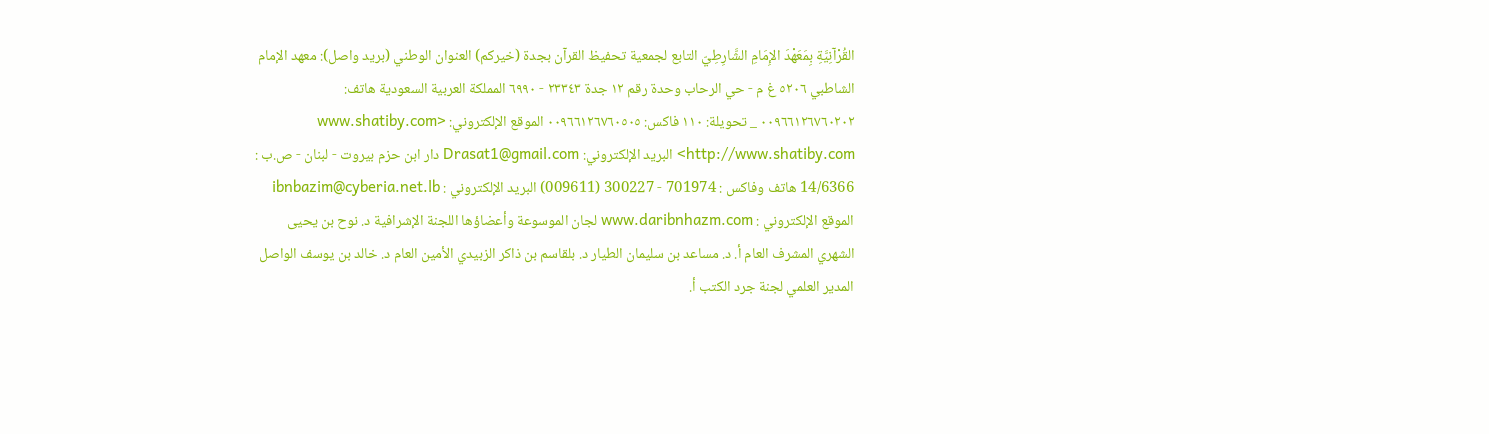القُرْآنِيَّةِ بِمَعَهْدَ الإِمَامِ الشَّارِطِيّ التابع لجمعية تحفيظ القرآن بجدة (خيركم) العنوان الوطني (بريد واصل): معهد الإمام الشاطبي ٥٢٠٦ غ م - حي الرحاب وحدة رقم ١٢ جدة ٢٣٣٤٣ - ٦٩٩٠ المملكة العربية السعودية هاتف: ٠٠٩٦٦١٢٦٧٦٠٢٠٢ _ تحويلة: ١١٠ فاكس: ٠٠٩٦٦١٢٦٧٦٠٥٠٥ الموقع الإلكتروني: <www.shatiby.com <http://www.shatiby.com البريد الإلكتروني: Drasat1@gmail.com دار ابن حزم بيروت - لبنان - ص.ب : 14/6366 هاتف وفاكس : 701974 - 300227 (009611) البريد الإلكتروني : ibnbazim@cyberia.net.lb الموقع الإلكتروني : www.daribnhazm.com لجان الموسوعة وأعضاؤها اللجنة الإشرافية د. نوح بن يحيى الشهري المشرف العام أ. د. مساعد بن سليمان الطيار د. بلقاسم بن ذاكر الزبيدي الأمين العام د. خالد بن يوسف الواصل المدير العلمي لجنة جرد الكتب أ.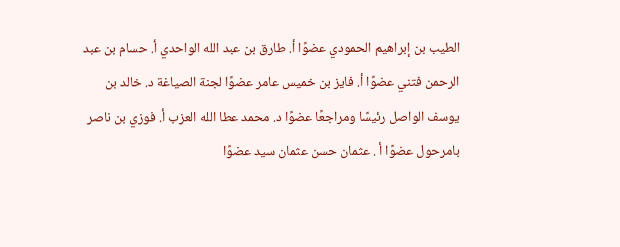الطيب بن إبراهيم الحمودي عضوًا أ. طارق بن عبد الله الواحدي أ. حسام بن عبد الرحمن فتني عضوًا أ. فايز بن خميس عامر عضوًا لجنة الصياغة د. خالد بن يوسف الواصل رئيسًا ومراجعًا عضوًا د. محمد عطا الله العزب أ. فوزي بن ناصر بامرحول عضوًا أ . عثمان حسن عثمان سيد عضوًا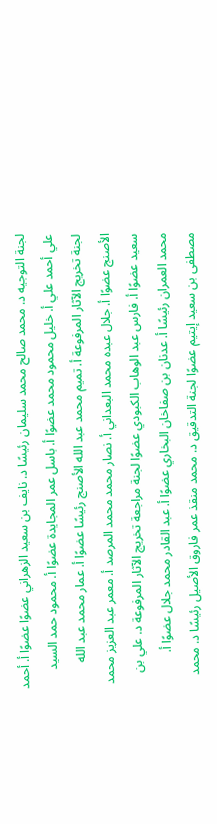لجنة التوجيه د. محمد صالح محمد سليمان رئیسًا د. نايف بن سعيد الزهراني عضوًا عضوًا أ. أحمد علي أحمد علي أ. خليل محمود محمد عضوًا أ. باسل عمر المجايدة عضوًا أ. محمود حمد السيد لجنة تخريج الآثار المرفوعة أ. تميم محمد عبد الله الأصنج رئيسًا عضوًا أ. عمار محمد عبد الله الأصنج عضوًا أ. جلال عبده محمد البعداني أ. نصار محمد محمد المرصد أ. معمر عبد العزيز محمد سعيد عضوًا أ. فارس عبد الوهاب الكبودي عضوًا لجنة مراجعة تخريج الآثار المرفوعة د. علي بن محمد العمران رئيسًا أ. عدنان بن صفاخان البخاري عضوًا أ. عبد القادر محمد جلال عضوًا أ. مصطفى بن سعيد إيتيم عضوًا لجنة التدقيق د. محمد منقذ عمر فاروق الأصيل رئيسًا د. محمد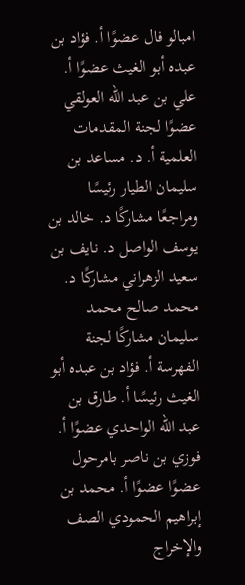امبالو فال عضوًا أ. فؤاد بن عبده أبو الغيث عضوًا أ. علي بن عبد الله العولقي عضوًا لجنة المقدمات العلمية أ. د. مساعد بن سليمان الطيار رئيسًا ومراجعًا مشاركًا د. خالد بن يوسف الواصل د. نايف بن سعيد الزهراني مشاركًا د. محمد صالح محمد سليمان مشاركًا لجنة الفهرسة أ. فؤاد بن عبده أبو الغيث رئيسًا أ. طارق بن عبد الله الواحدي عضوًا أ. فوزي بن ناصر بامرحول عضوًا عضوًا أ. محمد بن إبراهيم الحمودي الصف والإخراج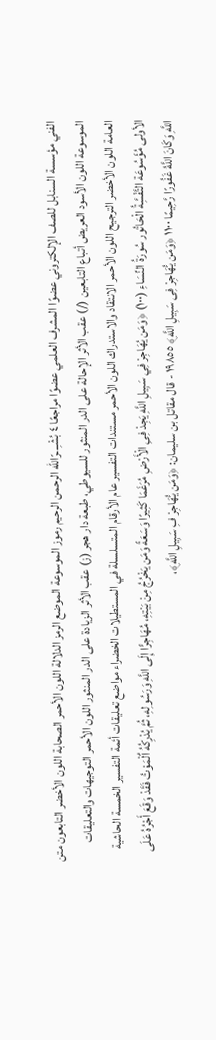الفني مؤسسة السنابل للصف الإلكتروني عضوًا المشرف العلمي عضوًا مراجعًا ٤ بُشْـِـ ـرّالله الرحمن الرحيم رموز الموسوعة الموضع الرمز الدلالة اللون الأحمر الصحابة اللون الأخضر التابعون متن الموسوعة اللون الأسود العريض أتباع التابعين (/) عقب الأثر الإحالة على الدر المنثور للسيوطي، طبعة دار هجر (ز) عقب الأثر الزيادة على الدر المنثور اللون الأحمر التوجيهات والتعليقات العامة اللون الأخضر الترجيح اللون الأحمر الانتقاد والاستدراك اللون الأحمر مستندات التفسير عام الأرقام المتسلسلة في المستطيلات الخضراء مواضع تعليقات أئمة التفسير الخمسة الحاشية الأولى مُؤَسُوعَة التَّفْسَِّةُ الْحَاتُور سُورَةُ النِّسَاءِ (١٠٠) ﴿وَمَن يُهَاجِرْ فِي سَبِيلِ اللَّهِ يَجِدْ فِىِ الْأَرْضِ مُرَغَمَا كَثِيرًا وَسَعَةً وَمَن يَخْرُجُ مِنْ بَيْتِهِ، مُهَاجِرًّا إِلَى اللَّهِ وَرَسُولِهِ، ثُمَّ يُدْرِكُهُ اٌلْمَوْتُ فَقَدْ وَقَعَ أَجْرُهُ عَلَى اللَّهِ وَكَانَ اللَّهُ غَفُورًا رَّحِيمًا ١١٠٠ ﴿وَمَن يُّهَاجِرْ فِى سَبِيلِ اللَّهِ﴾ ١٩٨٥٥ - قال مقاتل بن سليمان: ﴿وَمَن يُّهَاجِرْ فِ سَبِيلِ اللَّهِ﴾،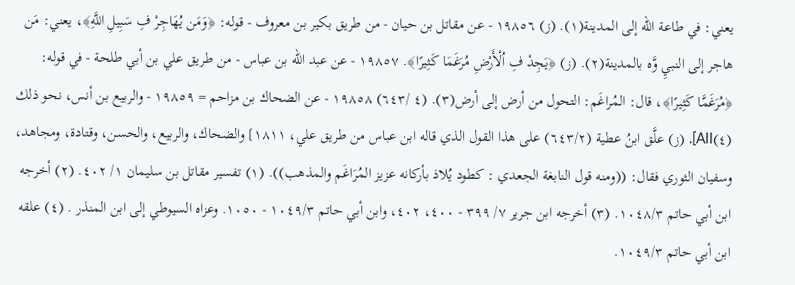يعني: في طاعة الله إلى المدينة(١). (ز) ١٩٨٥٦ - عن مقاتل بن حيان - من طريق بكير بن معروف - قوله: ﴿وَمَن يُهَاجِرْ فِ سَبِيلِ اللَّهِ﴾، يعني: مَن هاجر إلى النبيِ وَّه بالمدينة(٢). (ز) ﴿يَجِدْ فِ اُلْأَرْضِ مُرَغَمَا كَثِيرًا﴾. ١٩٨٥٧ - عن عبد الله بن عباس - من طريق علي بن أبي طلحة - في قوله: ﴿مُرَغَمَّا كَثِيرًا﴾، قال: المُراغَم: التحول من أرض إلى أرض(٣). (٤ /٦٤٣) ١٩٨٥٨ - عن الضحاك بن مزاحم = ١٩٨٥٩ - والربيع بن أنس، نحو ذلك (٤)AII]. (ز) علَّق ابنُ عطية (٦٤٣/٢) على هذا القول الذي قاله ابن عباس من طريق علي، ١٨١١] والضحاك، والربيع، والحسن، وقتادة، ومجاهد، وسفيان الثوري فقال: ((ومنه قول النابغة الجعدي : كطود يُلاذ بأركانه عزيز المُرَاغَم والمذهب)). (١) تفسير مقاتل بن سليمان ١/ ٤٠٢. (٢) أخرجه ابن أبي حاتم ١٠٤٨/٣. (٣) أخرجه ابن جرير ٧/ ٣٩٩ - ٤٠٠، ٤٠٢، وابن أبي حاتم ١٠٤٩/٣ - ١٠٥٠. وعزاه السيوطي إلى ابن المنذر . (٤) علقه ابن أبي حاتم ١٠٤٩/٣.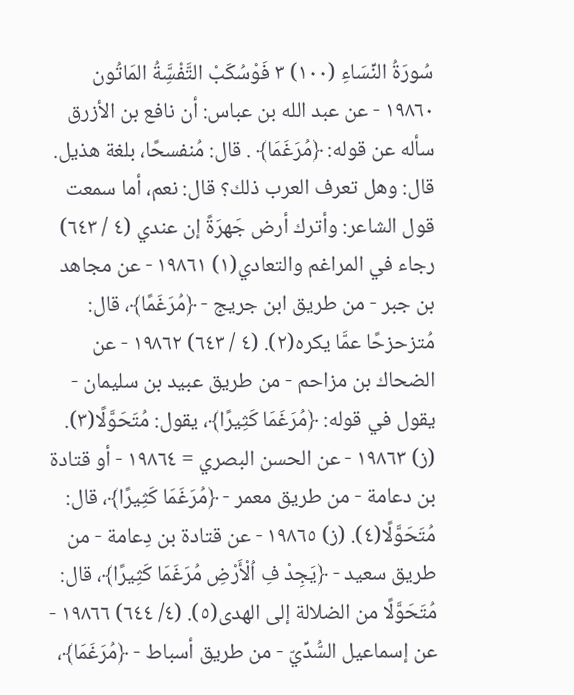سُورَةُ النِّسَاءِ (١٠٠) ٣ فَوْسُكَبْ التَّفْسَِّةُ المَاتُون ١٩٨٦٠ - عن عبد الله بن عباس: أن نافع بن الأزرق سأله عن قوله: ﴿مُرَغَمَا﴾ . قال: مُنفسحًا، بلغة هذيل. قال: وهل تعرف العرب ذلك؟ قال: نعم، أما سمعت قول الشاعر: وأترك أرض جَهرَةً إن عندي (٤ / ٦٤٣) رجاء في المراغم والتعادي(١) ١٩٨٦١ - عن مجاهد بن جبر - من طريق ابن جريج - ﴿مُرَغَمًا﴾، قال: مُتزحزحًا عمَّا يكره(٢). (٤ / ٦٤٣) ١٩٨٦٢ - عن الضحاك بن مزاحم - من طريق عبيد بن سليمان - يقول في قوله: ﴿مُرَغَمَا كَثِيرًا﴾، يقول: مُتَحَوَّلًا(٣). (ز) ١٩٨٦٣ - عن الحسن البصري = ١٩٨٦٤ - أو قتادة بن دعامة - من طريق معمر - ﴿مُرَغَمَا كَثِيرًا﴾، قال: مُتَحَوَّلًا(٤). (ز) ١٩٨٦٥ - عن قتادة بن دِعامة - من طريق سعيد - ﴿يَجِدْ فِ اُلْأَرْضِ مُرَغَمَا كَثِيرًا﴾، قال: مُتَحَوَّلًا من الضلالة إلى الهدى(٥). (٤/ ٦٤٤) ١٩٨٦٦ - عن إسماعيل السُّدِّيّ - من طريق أسباط - ﴿مُرَغَمَا﴾،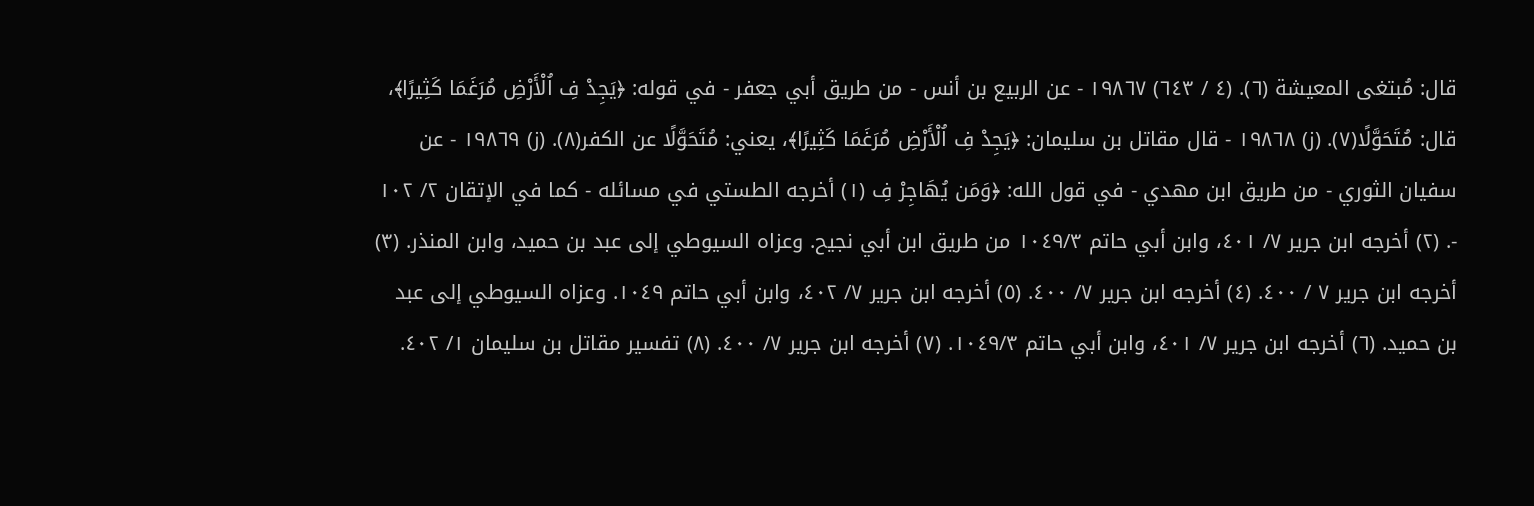قال: مُبتغى المعيشة (٦). (٤ / ٦٤٣) ١٩٨٦٧ - عن الربيع بن أنس - من طريق أبي جعفر - في قوله: ﴿يَجِدْ فِ اُلْأَرْضِ مُرَغَمَا كَثِيرًا﴾، قال: مُتَحَوَّلًا(٧). (ز) ١٩٨٦٨ - قال مقاتل بن سليمان: ﴿يَجِدْ فِ اُلْأَرْضِ مُرَغَمَا كَثِيرًا﴾، يعني: مُتَحَوَّلًا عن الكفر(٨). (ز) ١٩٨٦٩ - عن سفيان الثوري - من طريق ابن مهدي - في قول الله: ﴿وَمَن يُهَاجِرْ فِ (١) أخرجه الطستي في مسائله - كما في الإتقان ٢/ ١٠٢ -. (٢) أخرجه ابن جرير ٧/ ٤٠١، وابن أبي حاتم ١٠٤٩/٣ من طريق ابن أبي نجيح. وعزاه السيوطي إلى عبد بن حميد، وابن المنذر. (٣) أخرجه ابن جرير ٧ / ٤٠٠. (٤) أخرجه ابن جرير ٧/ ٤٠٠. (٥) أخرجه ابن جرير ٧/ ٤٠٢، وابن أبي حاتم ١٠٤٩. وعزاه السيوطي إلى عبد بن حميد. (٦) أخرجه ابن جرير ٧/ ٤٠١، وابن أبي حاتم ١٠٤٩/٣. (٧) أخرجه ابن جرير ٧/ ٤٠٠. (٨) تفسير مقاتل بن سليمان ١/ ٤٠٢.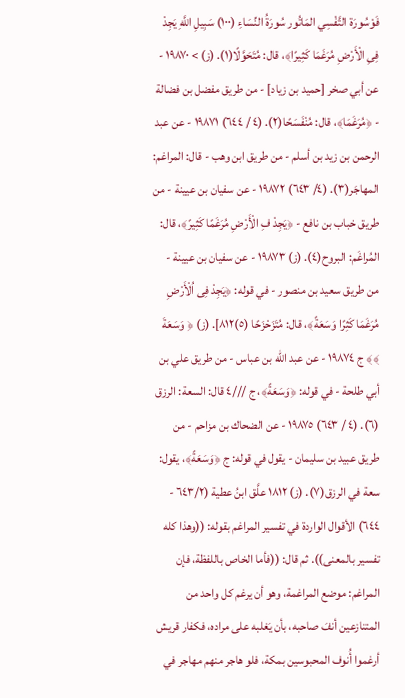فَوْسُورَة التَّفْسِي المَاتُور سُورَةُ النِّسَاءِ (١٠٠) سَبِيلِ اللَّهِ يَجِدْ فِىِ الْأَرْضِ مُرَغَمَا كَثِيرًا﴾، قال: مُتَحَوَّلًا(١). (ز) > ١٩٨٧٠ - عن أبي صخر [حميد بن زياد] - من طريق مفضل بن فضالة - ﴿مُرَغَمَا﴾، قال: مُنْفَسَحًا(٢). (٤ / ٦٤٤) ١٩٨٧١ - عن عبد الرحمن بن زيد بن أسلم - من طريق ابن وهب - قال: المراغم: المهاجَر(٣). (٤/ ٦٤٣) ١٩٨٧٢ - عن سفيان بن عيينة - من طريق خباب بن نافع - ﴿يَجِدْ فِ الْأَرْضِ مُرَغَمًا كَثِيرً﴾، قال: المُراغَم: البروح(٤). (ز) ١٩٨٧٣ - عن سفيان بن عيينة - من طريق سعيد بن منصور - في قوله: ﴿يَجِدْ فِى اُلْأَرْضِ مُرَغَمَا كَثِرًا وَسَعَةً﴾، قال: مُتَزَحْزَحًا (٥)٨١٢]. (ز) ﴿ وَسَعَةَ ﴾﴾ ج ١٩٨٧٤ - عن عبد الله بن عباس - من طريق علي بن أبي طلحة - في قوله: ﴿وَسَعَةً﴾، ج ///٤ قال: السعة: الرزق (٦). (٤ / ٦٤٣) ١٩٨٧٥ - عن الضحاك بن مزاحم - من طريق عبيد بن سليمان - يقول في قوله: ج ﴿وَسَعَةً﴾، يقول: سعة في الرزق(٧). (ز) ١٨١٢ علَّق ابنُ عطية (٦٤٣/٢ - ٦٤٤) الأقوال الواردة في تفسير المراغم بقوله: ((وهذا كله تفسير بالمعنى)). ثم قال: ((فأما الخاص باللفظة، فإن المراغم: موضع المراغمة، وهو أن يرغم كل واحد من المتنازعين أنفَ صاحبه، بأن يَغلبه على مراده، فكفار قريش أرغموا أُنوف المحبوسين بمكة، فلو هاجر منهم مهاجر في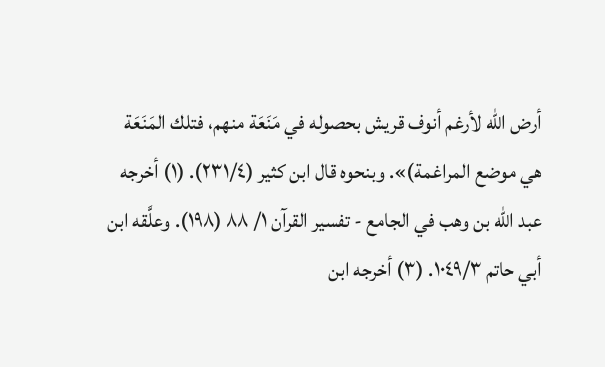أرض الله لأرغم أنوف قريش بحصوله في مَنَعَة منهم، فتلك المَنَعَة هي موضع المراغمة)». وبنحوه قال ابن كثير (٢٣١/٤). (١) أخرجه عبد الله بن وهب في الجامع - تفسير القرآن ١/ ٨٨ (١٩٨). وعلَّقه ابن أبي حاتم ١٠٤٩/٣. (٣) أخرجه ابن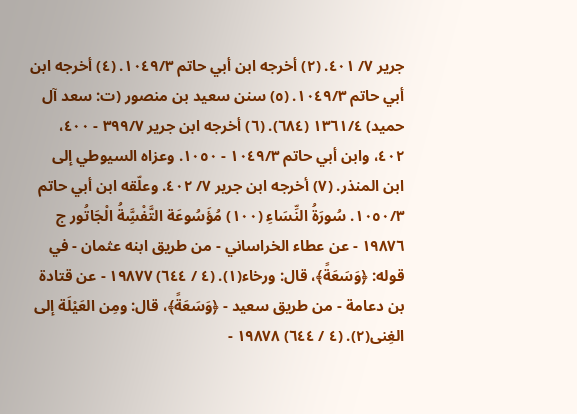جرير ٧/ ٤٠١. (٢) أخرجه ابن أبي حاتم ١٠٤٩/٣. (٤) أخرجه ابن أبي حاتم ١٠٤٩/٣. (٥) سنن سعيد بن منصور (ت: سعد آل حميد) ١٣٦١/٤ (٦٨٤). (٦) أخرجه ابن جرير ٣٩٩/٧ - ٤٠٠، ٤٠٢، وابن أبي حاتم ١٠٤٩/٣ - ١٠٥٠. وعزاه السيوطي إلى ابن المنذر. (٧) أخرجه ابن جرير ٧/ ٤٠٢. وعلّقه ابن أبي حاتم ١٠٥٠/٣. سُورَةُ النِّسَاءِ (١٠٠) مُؤَسُوعَة التَّفْسَِّةُ الْجَاتُور ج ١٩٨٧٦ - عن عطاء الخراساني - من طريق ابنه عثمان - في قوله: ﴿وَسَعَةً﴾، قال: ورخاء(١). (٤ / ٦٤٤) ١٩٨٧٧ - عن قتادة بن دعامة - من طريق سعيد - ﴿وَسَعَةً﴾، قال: ومِن العَيْلَة إلى الغِنى(٢). (٤ / ٦٤٤) ١٩٨٧٨ -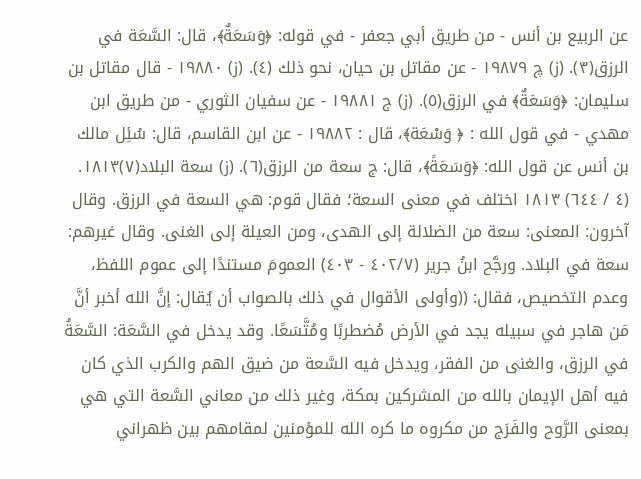عن الربيع بن أنس - من طريق أبي جعفر - في قوله: ﴿وَسَعَةٌ﴾، قال: السَّعَة في الرزق(٣). (ز) چ ١٩٨٧٩ - عن مقاتل بن حيان، نحو ذلك (٤). (ز) ١٩٨٨٠ - قال مقاتل بن سليمان: ﴿وَسَعَةٌ﴾ في الرزق(٥). (ز) ج ١٩٨٨١ - عن سفيان الثوري - من طريق ابن مهدي - في قول الله : ﴿ وَسْعَة﴾، قال : ١٩٨٨٢ - عن ابن القاسم، قال: سُئِل مالك بن أنس عن قول الله: ﴿وَسَعَةً﴾، قال: ج سعة من الرزق(٦). (ز) سعة البلاد(٧)١٨١٣. (٤ / ٦٤٤) ١٨١٣ اختلف في معنى السعة؛ فقال قوم: هي السعة في الرزق. وقال آخرون: المعنى: سعة من الضلالة إلى الهدى، ومن العيلة إلى الغنى. وقال غيرهم: سعة في البلاد. ورجَّح ابنُ جرير (٤٠٢/٧ - ٤٠٣) العمومَ مستندًا إلى عموم اللفظ، وعدم التخصيص، فقال: ((وأولى الأقوال في ذلك بالصواب أن يُقال: إنَّ الله أخبر أنَّ مَن هاجر في سبيله يجد في الأرض مُضطربًا ومُتَّسَعًا. وقد يدخل في السَّعَة: السَّعَةُ في الرزق، والغنى من الفقر، ويدخل فيه السَّعة من ضيق الهم والكرب الذي كان فيه أهل الإيمان بالله من المشركين بمكة، وغير ذلك من معاني السَّعة التي هي بمعنى الرَّوح والفَرَج من مكروه ما كره الله للمؤمنين لمقامهم بين ظهراني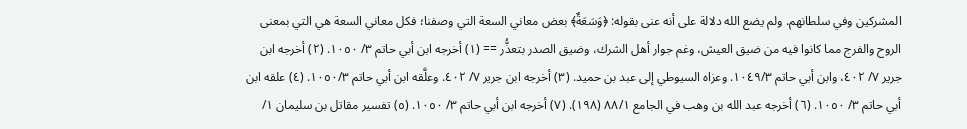المشركين وفي سلطانهم. ولم يضع الله دلالة على أنه عنى بقوله: ﴿وَسَعَةٌ﴾ بعض معاني السعة التي وصفنا؛ فكل معاني السعة هي التي بمعنى الروح والفرج مما كانوا فيه من ضيق العيش، وغم جوار أهل الشرك، وضيق الصدر بتعذُّر == (١) أخرجه ابن أبي حاتم ٣/ ١٠٥٠. (٢) أخرجه ابن جرير ٧/ ٤٠٢، وابن أبي حاتم ١٠٤٩/٣. وعزاه السيوطي إلى عبد بن حميد. (٣) أخرجه ابن جرير ٧/ ٤٠٢. وعلَّقه ابن أبي حاتم ١٠٥٠/٣. (٤) علقه ابن أبي حاتم ٣/ ١٠٥٠. (٦) أخرجه عبد الله بن وهب في الجامع ٨٨/١ (١٩٨). (٧) أخرجه ابن أبي حاتم ٣/ ١٠٥٠. (٥) تفسير مقاتل بن سليمان ١/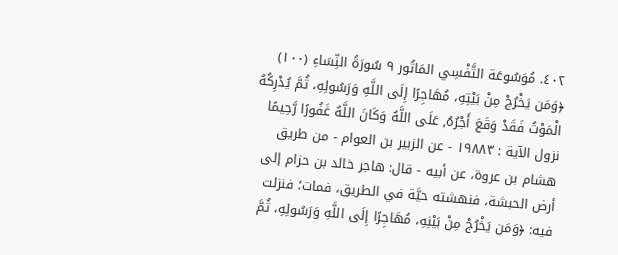٤٠٢. مُوَسُوعَة التَّفْسِي المَاتُور ٩ سُورَةُ النِّسَاءِ (١٠٠) ﴿وَمَن يَخْرُجْ مِنْ بَيْتِهِ، مُهَاجِرًا إِلَى اللَّهِ وَرَسُولِهِ، ثُمَّ يُدْرِكُهُ الْمَوْتُ فَقَدْ وَقَعَ أَجْرُهُ, عَلَى اللَّهُ وَكَانَ اللَّهُ غَفُورًا رَّحِيمًا نزول الآية : ١٩٨٨٣ - عن الزبير بن العوام - من طريق هشام بن عروة، عن أبيه - قال: هاجر خالد بن حزام إلى أرض الحبشة، فنهشته حيَّة في الطريق، فمات؛ فنزلت فيه: ﴿وَمَن يَخْرُجْ مِنْ بَيْنِهِ، مُهَاجِرًا إِلَى اللَّهِ وَرَسُولِهِ، ثُمَّ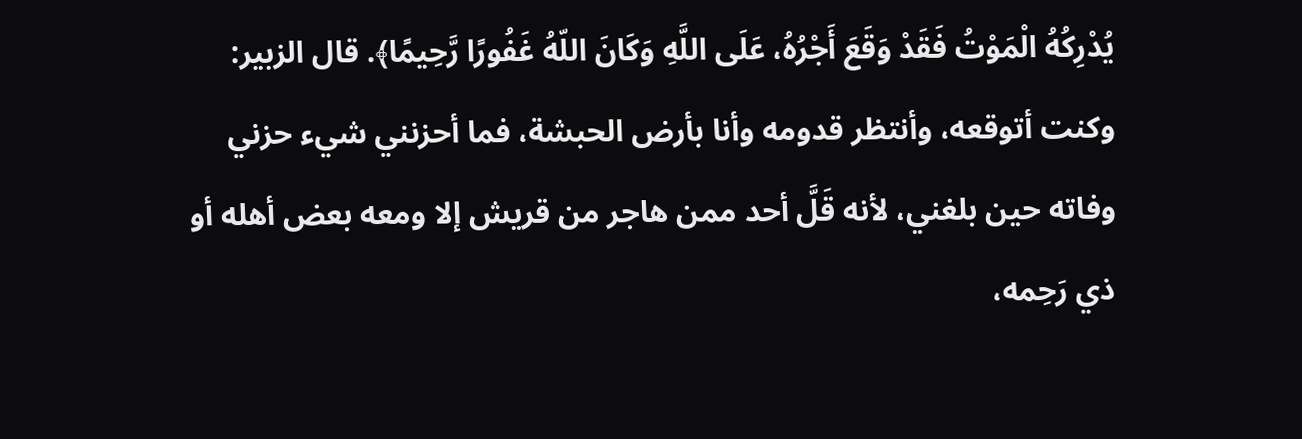يُدْرِكُهُ الْمَوْتُ فَقَدْ وَقَعَ أَجْرُهُ، عَلَى اللَّهِ وَكَانَ اللّهُ غَفُورًا رَّحِيمًا﴾. قال الزبير: وكنت أتوقعه، وأنتظر قدومه وأنا بأرض الحبشة، فما أحزنني شيء حزني وفاته حين بلغني، لأنه قَلَّ أحد ممن هاجر من قريش إلا ومعه بعض أهله أو ذي رَحِمه،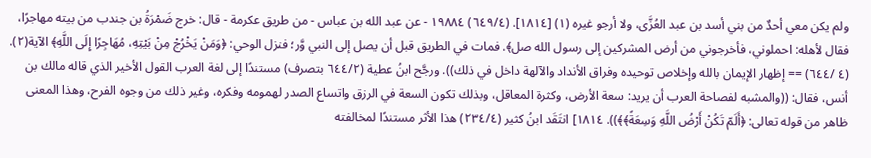ولم يكن معي أحدٌ من بني أسد بن عبد العُزَّى، ولا أرجو غيره (١) [١٨١٤]. (٦٤٩/٤) ١٩٨٨٤ - عن عبد الله بن عباس - من طريق عكرمة - قال: خرج ضَمْرَةُ بن جندب من بيته مهاجرًا، فقال لأهله: احملوني، فأخرجوني من أرض المشركين إلى رسول الله صل﴾. فمات في الطريق قبل أن يصل إلى النبي وَّر؛ فنزل الوحي: ﴿وَمَنْ يَخْرُجْ مِنْ بَيْتِهِ، مُهَاجِرًا إِلَى اللَّهِ﴾ الآية(٢). (٤ /٦٤٤) == إظهار الإيمان بالله وإخلاص توحيده وفراق الأنداد والآلهة داخل في ذلك)). ورجَّح ابنُ عطية (٦٤٤/٢ بتصرف) مستندًا إلى لغة العرب القول الأخير الذي قاله مالك بن أنس، فقال: ((والمشبه لفصاحة العرب أن يريد: سعة الأرض، وكثرة المعاقل، وبذلك تكون السعة في الرزق واتساع الصدر لهمومه وفكره، وغير ذلك من وجوه الفرح، وهذا المعنى ظاهر من قوله تعالى: ﴿أَلَمّ تَكُنْ أَرْضُ اللَّهِ وَسِعَةً﴾﴾)). ١٨١٤] انتَقَد ابنُ كثير (٢٣٤/٤) هذا الأثر مستندًا لمخالفته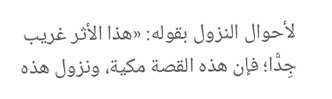لأحوال النزول بقوله: «هذا الأثر غريب جِدًّا؛ فإن هذه القصة مكية، ونزول هذه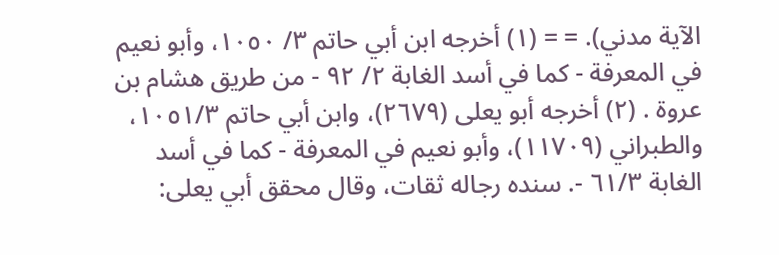الآية مدني). = = (١) أخرجه ابن أبي حاتم ٣/ ١٠٥٠، وأبو نعيم في المعرفة - كما في أسد الغابة ٢/ ٩٢ - من طريق هشام بن عروة . (٢) أخرجه أبو يعلى (٢٦٧٩)، وابن أبي حاتم ١٠٥١/٣، والطبراني (١١٧٠٩)، وأبو نعيم في المعرفة - كما في أسد الغابة ٦١/٣ -. سنده رجاله ثقات، وقال محقق أبي يعلى: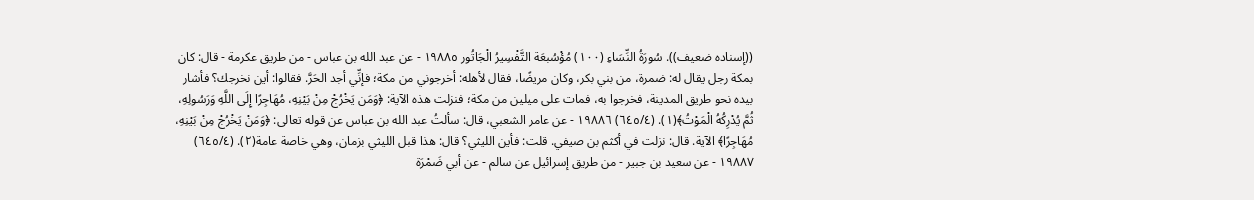((إسناده ضعيف)). سُورَةُ النِّسَاءِ (١٠٠) مُؤْسُبعَة التَّفْسِيرُ الْجَاتُور ١٩٨٨٥ - عن عبد الله بن عباس - من طريق عكرمة - قال: كان بمكة رجل يقال له: ضمرة، من بني بكر، وكان مريضًا، فقال لأهله: أخرجوني من مكة؛ فإنِّي أجد الحَرَّ. فقالوا: أين نخرجك؟ فأشار بيده نحو طريق المدينة، فخرجوا به، فمات على ميلين من مكة؛ فنزلت هذه الآية: ﴿وَمَن يَخْرُجْ مِنْ بَيْنِهِ، مُهَاجِرًا إِلَى اللَّهِ وَرَسُولِهِ، ثُمَّ يُدْرِكُهُ الْمَوْتُ﴾(١). (٦٤٥/٤) ١٩٨٨٦ - عن عامر الشعبي، قال: سألتُ عبد الله بن عباس عن قوله تعالى: ﴿وَمَنْ يَخْرُجْ مِنْ بَيْنِهِ، مُهَاجِرًا﴾ الآية. قال: نزلت في أكثم بن صيفي. قلت: فأين الليثي؟ قال: هذا قبل الليثي بزمان، وهي خاصة عامة(٢). (٦٤٥/٤) ١٩٨٨٧ - عن سعيد بن جبير - من طريق إسرائيل عن سالم - عن أبي ضَمْرَة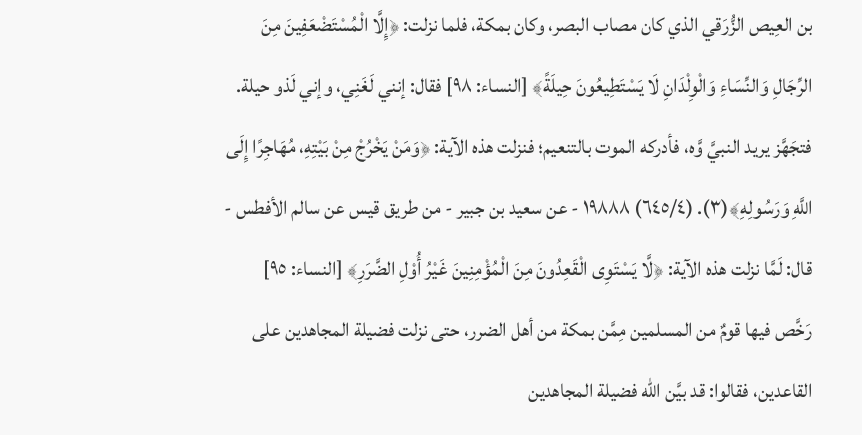بن العِيص الزُّرَقي الذي كان مصاب البصر، وكان بمكة، فلما نزلت: ﴿إِلَّا الْمُسْتَضْعَفِينَ مِنَ الرِّجَالِ وَالنِّسَاءِ وَالْوِلْدَانِ لَا يَسْتَطِيعُونَ حِيلَةً﴾ [النساء: ٩٨] فقال: إنني لَغَنِي، وإني لَذو حيلة. فتجَهَّز يريد النبيَّ وَّه، فأدركه الموت بالتنعيم؛ فنزلت هذه الآية: ﴿وَمَنْ يَخْرُجْ مِنْ بَيْتِهِ، مُهَاجِرًا إِلَى اللَّهِ وَرَسُولِهِ﴾(٣). (٦٤٥/٤) ١٩٨٨٨ - عن سعيد بن جبير - من طريق قيس عن سالم الأفطس - قال: لَمَّا نزلت هذه الآية: ﴿لَّا يَسْتَوِى الْقَعِدُونَ مِنَ الْمُؤْمِنِينَ غَيْرُ أُوْلِ الضَّرَرِ﴾ [النساء: ٩٥] رَخَّص فيها قومٌ من المسلمين مِمَّن بمكة من أهل الضرر، حتى نزلت فضيلة المجاهدين على القاعدين، فقالوا: قد بيَّن الله فضيلة المجاهدين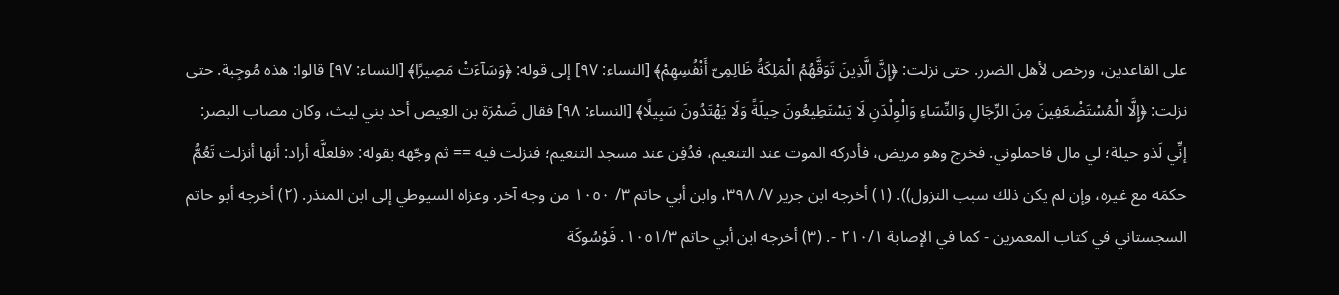على القاعدين، ورخص لأهل الضرر. حتى نزلت: ﴿إِنَّ الَّذِينَ تَوَقَّهُمُ الْمَلِكَةُ ظَالِمِىّ أَنْفُسِهِمْ﴾ [النساء: ٩٧] إلى قوله: ﴿وَسَآءَتْ مَصِيرًا﴾ [النساء: ٩٧] قالوا: هذه مُوجِبة. حتى نزلت: ﴿إِلَّا الْمُسْتَضْعَفِينَ مِنَ الرِّجَالِ وَالنِّسَاءِ وَالْوِلْدَنِ لَا يَسْتَطِيعُونَ حِيلَةً وَلَا يَهْتَدُونَ سَبِيلًا﴾ [النساء: ٩٨] فقال ضَمْرَة بن العِيص أحد بني ليث، وكان مصاب البصر: إنِّي لَذو حيلة؛ لي مال فاحملوني. فخرج وهو مريض، فأدركه الموت عند التنعيم، فدُفِن عند مسجد التنعيم؛ فنزلت فيه == ثم وجّهه بقوله: «فلعلَّه أراد: أنها أنزلت تَعُمُّ حكمَه مع غيره، وإن لم يكن ذلك سبب النزول)). (١) أخرجه ابن جرير ٧/ ٣٩٨، وابن أبي حاتم ٣/ ١٠٥٠ من وجه آخر. وعزاه السيوطي إلى ابن المنذر. (٢) أخرجه أبو حاتم السجستاني في كتاب المعمرين - كما في الإصابة ٢١٠/١ -. (٣) أخرجه ابن أبي حاتم ١٠٥١/٣. فَوْسُوكَة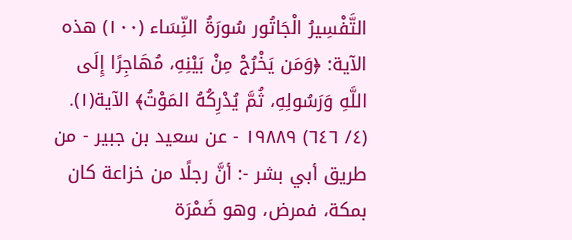التَّفْسِيرُ الْجَاتُور سُورَةُ النِّسَاء (١٠٠) هذه الآية: ﴿وَمَن يَخْرُجْ مِنْ بَيْنِهِ، مُهَاجِرًا إِلَى اللَّهِ وَرَسُولِهِ، ثُمَّ يُدْرِكُهُ المَوْتُ﴾ الآية(١). (٤/ ٦٤٦) ١٩٨٨٩ - عن سعيد بن جبير - من طريق أبي بشر -: أنَّ رجلًا من خزاعة كان بمكة، فمرض، وهو ضَمْرَة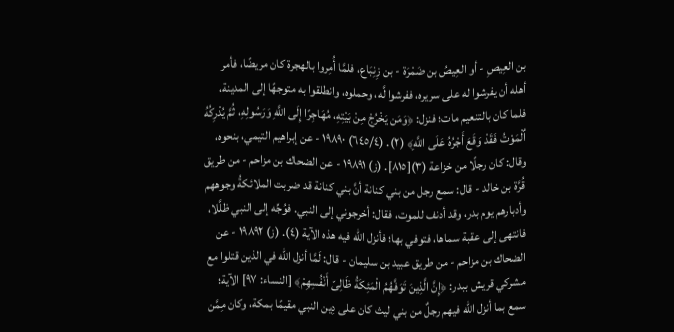بن العِيصِ - أو العِيصُ بن ضَمْرَة - بن زِنِبَاع، فلمَّا أُمِروا بالهجرة كان مريضًا، فأمر أهله أن يفرشوا له على سريره، ففرشوا لَّه، وحملوه، وانطلقوا به متوجهًا إلى المدينة، فلما كان بالتنعيم مات؛ فنزل: ﴿وَمَن يَخْرُجْ مِنْ بَيْتِهِ، مُهَاجِرًا إِلَى اللَّهِ وَرَسُولِهِ، ثُمَّ يُدْرِكُهُ اٌلْمَوْتُ فَقَدْ وَقَعَ أَجْرُهُ عَلَى اللَّهِ﴾ (٢). (٦٤٥/٤) ١٩٨٩٠ - عن إبراهيم التيمي، بنحوه، وقال: كان رجلًا من خزاعة (٣)[٨١٥]. (ز) ١٩٨٩١ - عن الضحاك بن مزاحم - من طريق قُرَّة بن خالد - قال: سمع رجل من بني كنانة أنَّ بني كنانة قد ضربت الملائكةُ وجوههم وأدبارهم يوم بدر، وقد أدنف للموت، فقال: أخرجوني إلى النبي. فوُجِّه إلى النبي ظلَّلا، فانتهى إلى عقبة سماها، فتوفي بها؛ فأنزل الله فيه هذه الآية (٤). (ز) ١٩٨٩٢ - عن الضحاك بن مزاحم - من طريق عبيد بن سليمان - قال: لَمَّا أنزل الله في الذين قتلوا مع مشركي قريش ببدر: ﴿إِنَّ الَّذِينَ تَوَفَّهُمُ الْمَئِكَةُ ظَالِىّ أَنْفُسِهِمْ﴾ [النساء: ٩٧] الآية؛ سمع بما أنزل الله فيهم رجلٌ من بني ليث كان على دِين النبي مقيمًا بمكة، وكان مِمَّن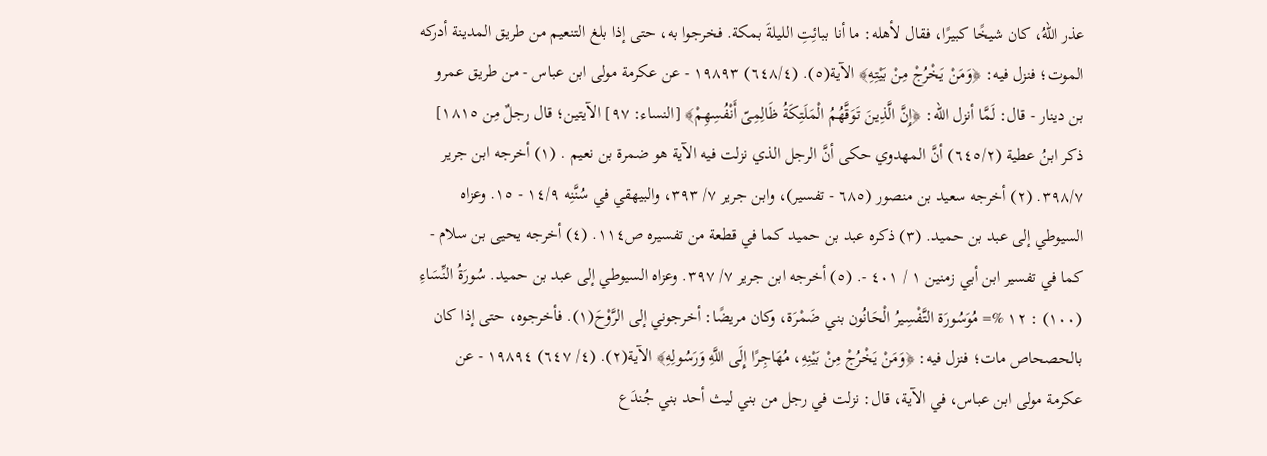عذر اللهُ، كان شيخًا كبيرًا، فقال لأهله: ما أنا ببائِتِ الليلةَ بمكة. فخرجوا به، حتى إذا بلغ التنعيم من طريق المدينة أدركه الموت؛ فنزل فيه: ﴿وَمَنْ يَخْرُجْ مِنْ بَيْتِهِ﴾ الآية(٥). (٦٤٨/٤) ١٩٨٩٣ - عن عكرمة مولى ابن عباس - من طريق عمرو بن دينار - قال: لَمَّا أنزل الله: ﴿إِنَّ الَّذِينَ تَوَقَّهُمُ الْمَلَتِكَةُ ظَالِمِىّ أَنْفُسِهِمْ﴾ [النساء: ٩٧] الآيتين؛ قال رجلٌ مِن ١٨١٥] ذكر ابنُ عطية (٦٤٥/٢) أنَّ المهدوي حكى أنَّ الرجل الذي نزلت فيه الآية هو ضمرة بن نعيم . (١) أخرجه ابن جرير ٣٩٨/٧. (٢) أخرجه سعيد بن منصور (٦٨٥ - تفسير)، وابن جرير ٧/ ٣٩٣، والبيهقي في سُنَّنِه ١٤/٩ - ١٥. وعزاه السيوطي إلى عبد بن حميد. (٣) ذكره عبد بن حميد كما في قطعة من تفسيره ص١١٤. (٤) أخرجه يحيى بن سلام - كما في تفسير ابن أبي زمنين ١ / ٤٠١ -. (٥) أخرجه ابن جرير ٧/ ٣٩٧. وعزاه السيوطي إلى عبد بن حميد. سُورَةُ النِّسَاءِ (١٠٠) : ١٢ %= مُوَسُورَة التَّفْسِيرُ الْحَانُون بني ضَمْرَة، وكان مريضًا: أخرجوني إلى الرَّوْحَ(١). فأخرجوه، حتى إذا كان بالحصحاص مات؛ فنزل فيه: ﴿وَمَنْ يَخْرُجْ مِنْ بَيْنِهِ، مُهَاجِرًا إِلَى اللَّهِ وَرَسُولِهِ﴾ الآية(٢). (٤/ ٦٤٧) ١٩٨٩٤ - عن عكرمة مولى ابن عباس، في الآية، قال: نزلت في رجل من بني ليث أحد بني جُندَع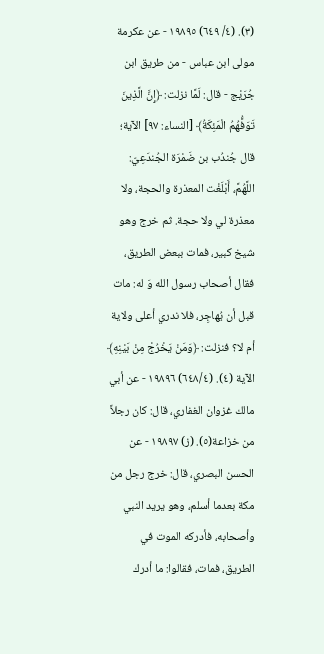(٣). (٤/ ٦٤٩) ١٩٨٩٥ - عن عكرمة مولى ابن عباس - من طريق ابن جُرَيْج - قال: لَمَّا نزلت: ﴿إِنَّ الَّذِينَ تَوَفَُّهُمُ الْمَئِكَةُ﴾ [النساء: ٩٧] الآية؛ قال جُندُب بن ضَمْرَة الجُندَعِيّ: اللَّهُمَّ، أَبْلَغْت المعذرة والحجة، ولا معذرة لي ولا حجة. ثم خرج وهو شيخ كبير، فمات ببعض الطريق، فقال أصحاب رسول الله وَ له: مات قبل أن يُهاجِر، فلا ندري أعلى ولاية أم لا؟ فنزلت: ﴿وَمَنْ يَخْرُجْ مِنْ بَيْنِهِ﴾ الآية (٤). (٦٤٨/٤) ١٩٨٩٦ - عن أبي مالك غزوان الغفاري، قال: كان رجلاً من خزاعة(٥). (ز) ١٩٨٩٧ - عن الحسن البصري، قال: خرج رجل من مكة بعدما أسلم، وهو يريد النبي وأصحابه، فأدركه الموت في الطريق، فمات، فقالوا: ما أدرك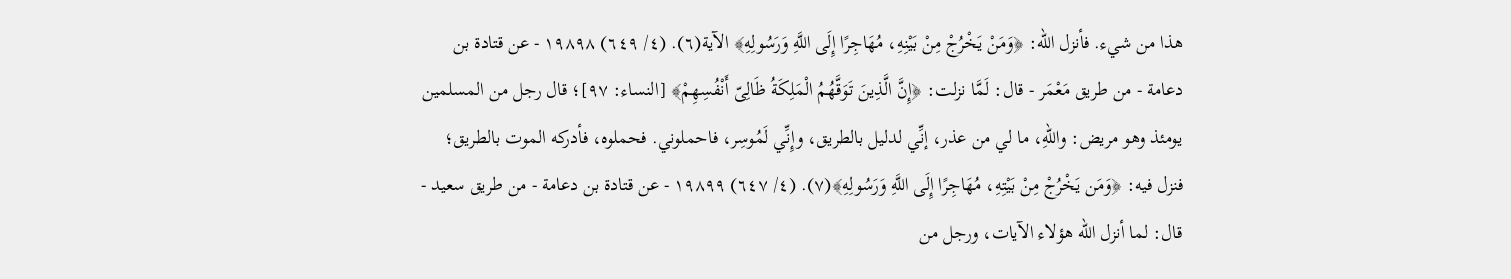هذا من شيء. فأنزل الله: ﴿وَمَنْ يَخْرُجْ مِنْ بَيْنِهِ، مُهَاجِرًا إِلَى اللَّهِ وَرَسُولِهِ﴾ الآية(٦). (٤/ ٦٤٩) ١٩٨٩٨ - عن قتادة بن دعامة - من طريق مَعْمَر - قال: لَمَّا نزلت: ﴿إِنَّ الَّذِينَ تَوَقَّهُمُ الْمَلِكَةُ ظَالِىّ أَنْفُسِهِمْ﴾ [النساء: ٩٧]؛ قال رجل من المسلمين يومئذ وهو مريض: واللهِ، ما لي من عذر، إنِّي لدليل بالطريق، وإِنِّي لَمُوسِر، فاحملوني. فحملوه، فأدركه الموت بالطريق؛ فنزل فيه: ﴿وَمَن يَخْرُجْ مِنْ بَيْتِهِ، مُهَاجِرًا إِلَى اللَّهِ وَرَسُولِهِ﴾(٧). (٤/ ٦٤٧) ١٩٨٩٩ - عن قتادة بن دعامة - من طريق سعيد - قال: لما أنزل الله هؤلاء الآيات، ورجل من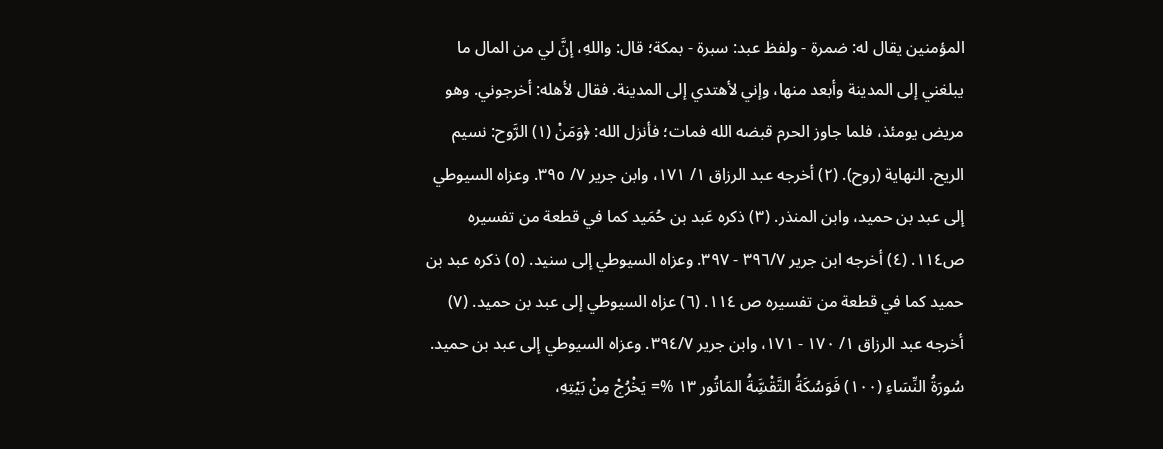المؤمنين يقال له: ضمرة - ولفظ عبد: سبرة - بمكة؛ قال: واللهِ، إنَّ لي من المال ما يبلغني إلى المدينة وأبعد منها، وإني لأهتدي إلى المدينة. فقال لأهله: أخرجوني. وهو مريض يومئذ، فلما جاوز الحرم قبضه الله فمات؛ فأنزل الله: ﴿وَمَنْ (١) الرَّوح: نسيم الريح. النهاية (روح). (٢) أخرجه عبد الرزاق ١/ ١٧١، وابن جرير ٧/ ٣٩٥. وعزاه السيوطي إلى عبد بن حميد، وابن المنذر. (٣) ذكره عَبد بن حُمَيد كما في قطعة من تفسيره ص١١٤. (٤) أخرجه ابن جرير ٣٩٦/٧ - ٣٩٧. وعزاه السيوطي إلى سنيد. (٥) ذكره عبد بن حميد كما في قطعة من تفسيره ص ١١٤. (٦) عزاه السيوطي إلى عبد بن حميد. (٧) أخرجه عبد الرزاق ١/ ١٧٠ - ١٧١، وابن جرير ٣٩٤/٧. وعزاه السيوطي إلى عبد بن حميد. سُورَةُ النِّسَاءِ (١٠٠) فَوَسُكَةُ التَّقْسَِّةُ المَاتُور ١٣ %= يَخْرُجْ مِنْ بَيْتِهِ،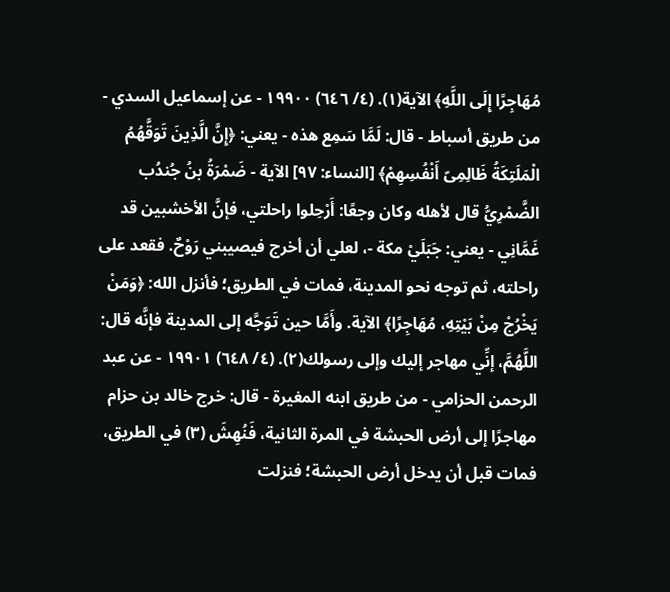مُهَاجِرًا إِلَى اللَّهِ﴾ الآية(١). (٤/ ٦٤٦) ١٩٩٠٠ - عن إسماعيل السدي - من طريق أسباط - قال: لَمَّا سَمِع هذه - يعني: ﴿إِنَّ الَّذِينَ تَوَقَّهُمُ الْمَلَتِكَةُ ظَالِمِىّ أَنْفُسِهِمْ﴾ [النساء: ٩٧] الآية - ضَمْرَةُ بنُ جُندُب الضَّمْرِيُّ قال لأهله وكان وجعًا: أَرْحِلوا راحلتي، فإنَّ الأخشبين قد غَمَّانِي - يعني: جَبَلَيْ مكة -، لعلي أن أخرج فيصيبني رَوْحٌ. فقعد على راحلته، ثم توجه نحو المدينة، فمات في الطريق؛ فأنزل الله: ﴿وَمَنْ يَخْرُجْ مِنْ بَيْتِهِ، مُهَاجِرًا﴾ الآية. وأَمَّا حين تَوَجَّه إلى المدينة فإنَّه قال: اللَّهُمَّ، إنِّي مهاجر إليك وإلى رسولك(٢). (٤/ ٦٤٨) ١٩٩٠١ - عن عبد الرحمن الحزامي - من طريق ابنه المغيرة - قال: خرج خالد بن حزام مهاجرًا إلى أرض الحبشة في المرة الثانية، فَنُهِشَ (٣) في الطريق، فمات قبل أن يدخل أرض الحبشة؛ فنزلت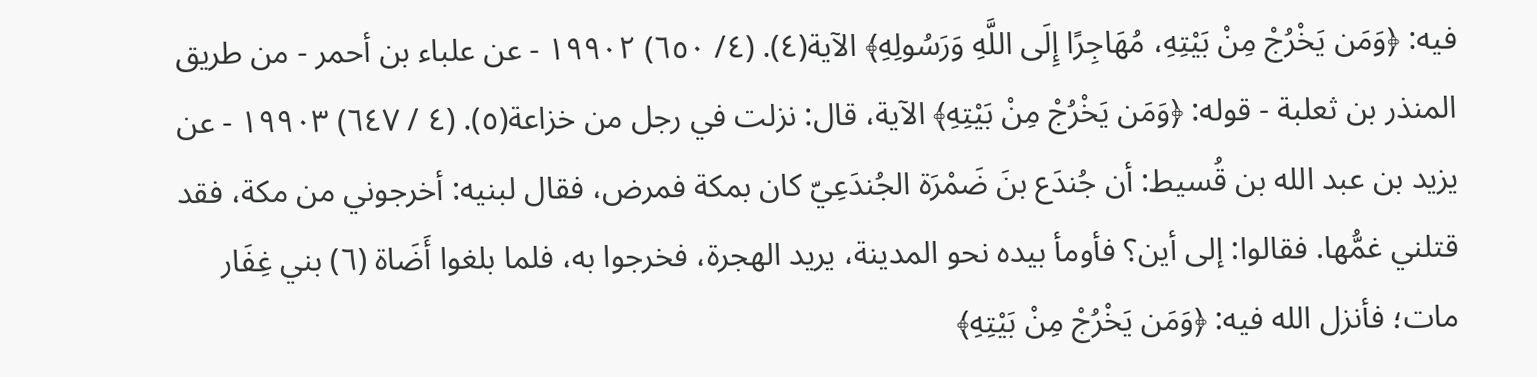فيه: ﴿وَمَن يَخْرُجْ مِنْ بَيْتِهِ، مُهَاجِرًا إِلَى اللَّهِ وَرَسُولِهِ﴾ الآية(٤). (٤/ ٦٥٠) ١٩٩٠٢ - عن علباء بن أحمر - من طريق المنذر بن ثعلبة - قوله: ﴿وَمَن يَخْرُجْ مِنْ بَيْتِهِ﴾ الآية، قال: نزلت في رجل من خزاعة(٥). (٤ / ٦٤٧) ١٩٩٠٣ - عن يزيد بن عبد الله بن قُسيط: أن جُندَع بنَ ضَمْرَة الجُندَعِيّ كان بمكة فمرض، فقال لبنيه: أخرجوني من مكة، فقد قتلني غمُّها. فقالوا: إلى أين؟ فأومأ بيده نحو المدينة، يريد الهجرة، فخرجوا به، فلما بلغوا أَضَاة (٦) بني غِفَار مات؛ فأنزل الله فيه: ﴿وَمَن يَخْرُجْ مِنْ بَيْتِهِ﴾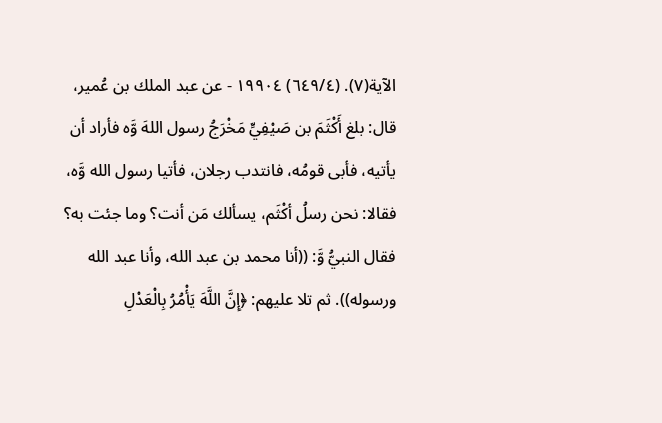الآية(٧). (٦٤٩/٤) ١٩٩٠٤ - عن عبد الملك بن عُمير، قال: بلغ أَكْثَمَ بن صَيْفِيٍّ مَخْرَجُ رسول اللهَ وَّه فأراد أن يأتيه، فأبى قومُه، فانتدب رجلان، فأتيا رسول الله وَّه، فقالا: نحن رسلُ أكْثَم، يسألك مَن أنت؟ وما جئت به؟ فقال النبيُّ وَّ: ((أنا محمد بن عبد الله، وأنا عبد الله ورسوله)). ثم تلا عليهم: ﴿إِنَّ اللَّهَ يَأْمُرُ بِالْعَدْلِ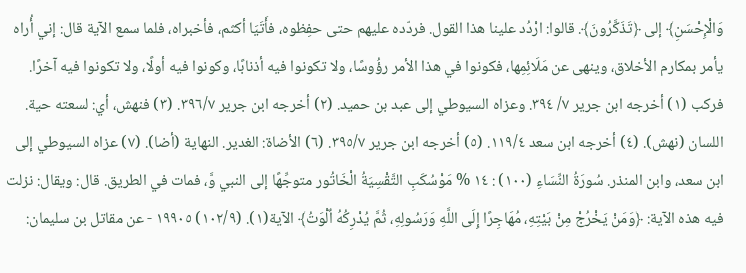وَالْإِحْسَنِ﴾ إلى ﴿تَذَكَّرُونَ﴾. قالوا: ارْدُد علينا هذا القول. فردّده عليهم حتى حفِظوه، فأَتَيَا أكثم، فأخبراه، فلما سمع الآية قال: إني أُراه يأمر بمكارم الأخلاق، وينهى عن مَلَائِمِها، فكونوا في هذا الأمر رؤُوسًا، ولا تكونوا فيه أذنابًا، وكونوا فيه أولًا، ولا تكونوا فيه آخرًا. فركب (١) أخرجه ابن جرير ٧/ ٣٩٤. وعزاه السيوطي إلى عبد بن حميد. (٢) أخرجه ابن جرير ٣٩٦/٧. (٣) فنهش، أي: لسعته حية. اللسان (نهش). (٤) أخرجه ابن سعد ١١٩/٤. (٥) أخرجه ابن جرير ٣٩٥/٧. (٦) الأضاة: الغدير. النهاية (أضا). (٧) عزاه السيوطي إلى ابن سعد، وابن المنذر. سُورَةُ النِّسَاءِ (١٠٠) : ١٤ % مَوْسُكَبِ التَّقْسِيَةُ الْخَاتُور متوجِّهًا إلى النبي وَّ، فمات في الطريق. قال: ويقال: نزلت فيه هذه الآية: ﴿وَمَنْ يَخْرُجْ مِنْ بَيْتِهِ، مُهَاجِرًا إِلَى اللَّهِ وَرَسُولِهِ، ثُمَّ يُدْرِكُهُ اٌلْوَتُ﴾ الآية(١). (١٠٢/٩) ١٩٩٠٥ - عن مقاتل بن سليمان: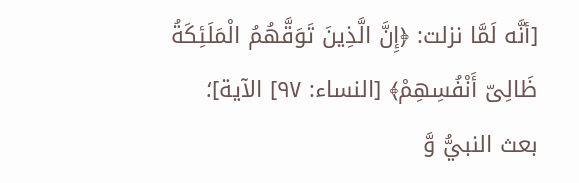[أنَّه لَمَّا نزلت: ﴿إِنَّ الَّذِينَ تَوَقَّهُمُ الْمَلَئِكَةُ ظَالِىّ أَنْفُسِهِمْ﴾ [النساء: ٩٧] الآية]؛ بعث النبيُّ وَّ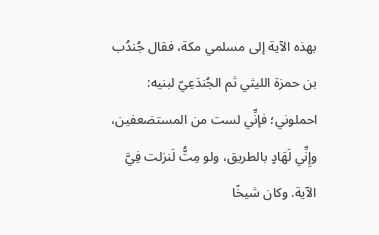بهذه الآية إلى مسلمي مكة، فقال جُندُب بن حمزة الليثي ثم الجُندَعِيّ لبنيه: احملوني؛ فإنِّي لست من المستضعفين، وإِنِّي لَهَادٍ بالطريق، ولو مِتُّ لَنزلت فِيَّ الآية. وكان شيخًا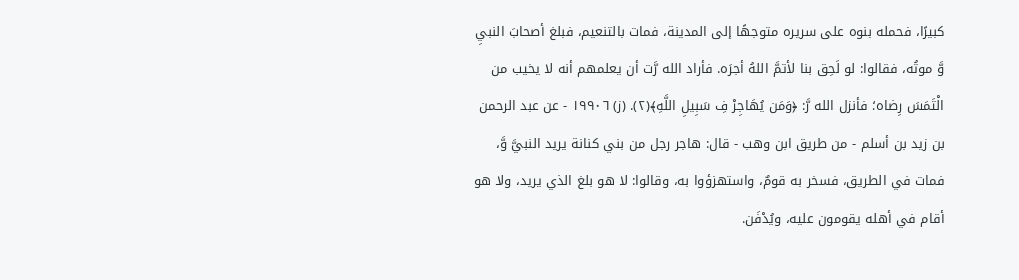كبيرًا، فحمله بنوه على سريره متوجهًا إلى المدينة، فمات بالتنعيم، فبلغ أصحابَ النبيِ وَّ موتُه، فقالوا: لو لَحِق بنا لأتمَّ اللهُ أجرَه. فأراد الله رَّت أن يعلمهم أنه لا يخيب من الْتَمَسَ رِضاه؛ فأنزل الله رَّ: ﴿وَمَن يُهَاجِرْ فِ سَبِيلِ اللَّهِ﴾(٢). (ز) ١٩٩٠٦ - عن عبد الرحمن بن زيد بن أسلم - من طريق ابن وهب - قال: هاجر رجل من بني كنانة يريد النبيَّ وَّ، فمات في الطريق، فسخر به قومٌ، واستهزؤوا به، وقالوا: لا هو بلغ الذي يريد، ولا هو أقام في أهله يقومون عليه، ويُدْفَن.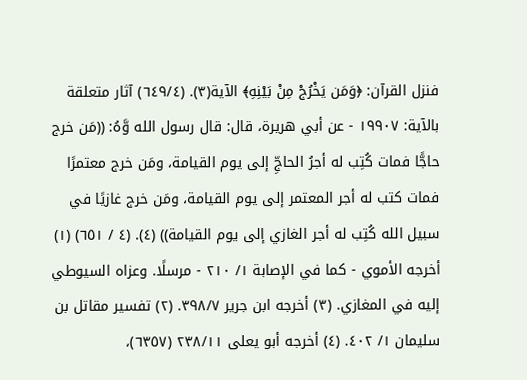فنزل القرآن: ﴿وَمَن يَخْرُجْ مِنْ بَيْنِهِ﴾ الآية(٣). (٦٤٩/٤) آثار متعلقة بالآية: ١٩٩٠٧ - عن أبي هريرة، قال: قال رسول الله وَّهُ: ((مَن خرج حاجًّا فمات كُتِب له أجرُ الحاجِّ إلى يوم القيامة، ومَن خرج معتمرًا فمات كتب له أجر المعتمر إلى يوم القيامة، ومَن خرج غازيًا في سبيل الله كُتِب له أجر الغازي إلى يوم القيامة)) (٤). (٤ / ٦٥١) (١) أخرجه الأموي - كما في الإصابة ١/ ٢١٠ - مرسلًا. وعزاه السيوطي إليه في المغازي. (٣) أخرجه ابن جرير ٣٩٨/٧. (٢) تفسير مقاتل بن سليمان ١/ ٤٠٢. (٤) أخرجه أبو يعلى ٢٣٨/١١ (٦٣٥٧)،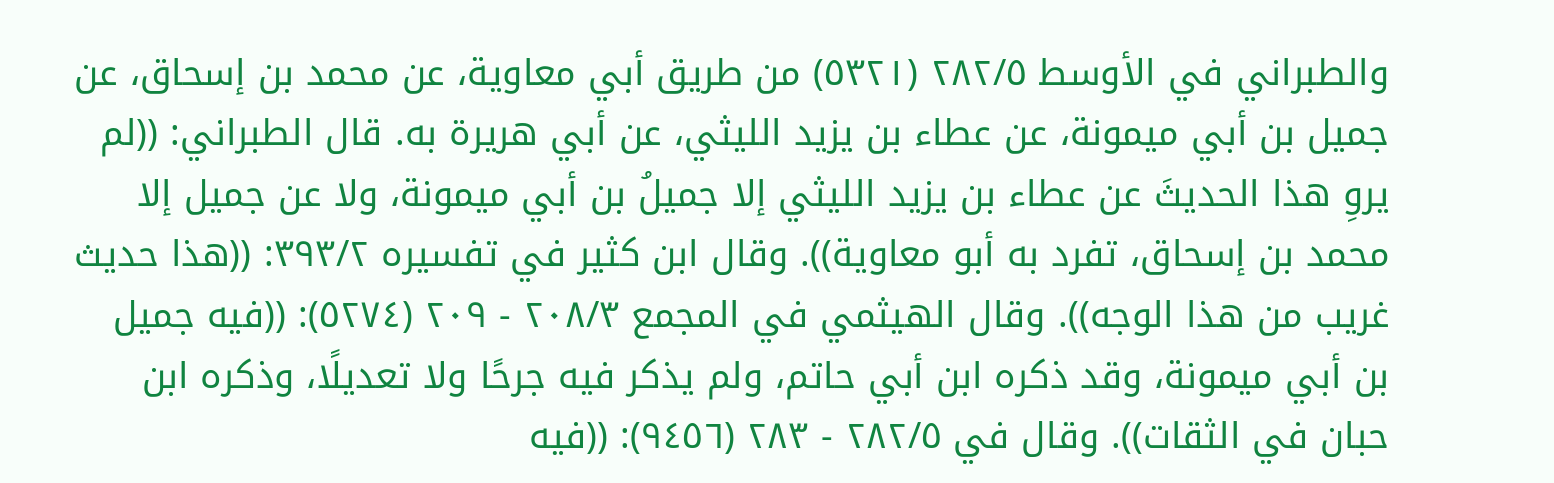والطبراني في الأوسط ٢٨٢/٥ (٥٣٢١) من طريق أبي معاوية، عن محمد بن إسحاق، عن جميل بن أبي ميمونة، عن عطاء بن يزيد الليثي، عن أبي هريرة به. قال الطبراني: ((لم يروِ هذا الحديثَ عن عطاء بن يزيد الليثي إلا جميلُ بن أبي ميمونة، ولا عن جميل إلا محمد بن إسحاق، تفرد به أبو معاوية)). وقال ابن كثير في تفسيره ٣٩٣/٢: ((هذا حديث غريب من هذا الوجه)). وقال الهيثمي في المجمع ٢٠٨/٣ - ٢٠٩ (٥٢٧٤): ((فيه جميل بن أبي ميمونة، وقد ذكره ابن أبي حاتم، ولم يذكر فيه جرحًا ولا تعديلًا، وذكره ابن حبان في الثقات)). وقال في ٢٨٢/٥ - ٢٨٣ (٩٤٥٦): ((فيه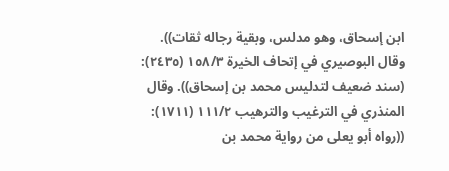ابن إسحاق، وهو مدلس، وبقية رجاله ثقات)). وقال البوصيري في إتحاف الخيرة ١٥٨/٣ (٢٤٣٥): (سند ضعيف لتدليس محمد بن إسحاق)). وقال المنذري في الترغيب والترهيب ١١١/٢ (١٧١١): ((رواه أبو يعلى من رواية محمد بن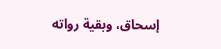إسحاق، وبقية رواته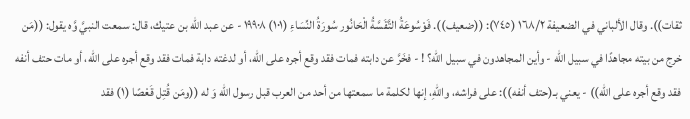ثقات)). وقال الألباني في الضعيفة ١٦٨/٢ (٧٤٥): ((ضعيف)). فَوْسُوعَةُ التَّقَسَّةُ الْحَانُور سُورَةُ النِّسَاءِ (١٠١) ١٩٩٠٨ - عن عبد الله بن عتيك، قال: سمعت النبيَّ وَّه يقول: ((مَن خرج من بيته مجاهدًا في سبيل الله - وأين المجاهدون في سبيل الله؟ ! - فخَرَّ عن دابته فمات فقد وقع أجره على الله، أو لدغته دابة فمات فقد وقع أجره على الله، أو مات حتف أنفه فقد وقع أجره على الله)) - يعني بـ(حتف أنفه)): على فراشه، واللهِ، إنها لكلمة ما سمعتها من أحد من العرب قبل رسول الله وَ له ((ومَن قُتِل قَعْصًا (١) فقد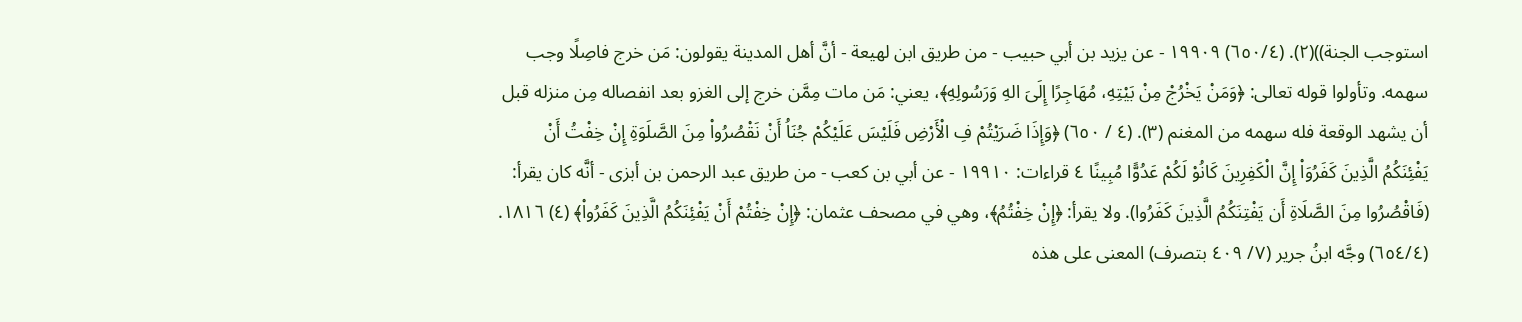استوجب الجنة))(٢). (٦٥٠/٤) ١٩٩٠٩ - عن يزيد بن أبي حبيب - من طريق ابن لهيعة - أنَّ أهل المدينة يقولون: مَن خرج فاصِلًا وجب سهمه. وتأولوا قوله تعالى: ﴿وَمَنْ يَخْرُجْ مِنْ بَيْتِهِ، مُهَاجِرًا إِلَىَ الهِ وَرَسُولِهِ﴾، يعني: مَن مات مِمَّن خرج إلى الغزو بعد انفصاله مِن منزله قبل أن يشهد الوقعة فله سهمه من المغنم (٣). (٤ / ٦٥٠) ﴿وَإِذَا ضَرَيْتُمْ فِ الْأَرْضِ فَلَيْسَ عَلَيْكُمْ جُنَاُ أَنْ نَقْصُرُواْ مِنَ الصَّلَوَةِ إِنْ خِفْتُ أَنْ يَفْئِنَكُمُ الَّذِينَ كَفَرُوَاْ إِنَّ الْكَفِرِينَ كَانُوْ لَكُمْ عَدُوًّا مُبِينًا ٤ قراءات: ١٩٩١٠ - عن أبي بن كعب - من طريق عبد الرحمن بن أبزى - أنَّه كان يقرأ: (فَاقْصُرُوا مِنَ الصَّلَاةِ أَن يَفْتِنَكُمُ الَّذِينَ كَفَرُوا). ولا يقرأ: ﴿إِنْ خِفْتُمُ﴾، وهي في مصحف عثمان: ﴿إِنْ خِفْتُمْ أَنْ يَفْئِنَكُمُ الَّذِينَ كَفَرُواْ﴾ (٤) ١٨١٦. (٦٥٤/٤) وجَّه ابنُ جرير (٧/ ٤٠٩ بتصرف) المعنى على هذه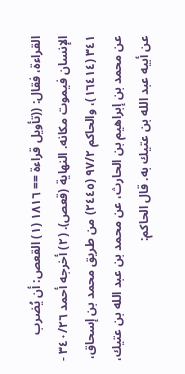القراءة، فقال: ((تأويل قراءة == ١٨١٦ (١) القعص: أن يُضرب الإنسان فيموت مكانه. النهاية (قعص). (٢) أخرجه أحمد ٣٤٠/٢٦ - ٣٤١ (١٦٤١٤)، والحاكم ٩٧/٢ (٢٤٤٥) من طريق محمد بن إسحاق، عن محمد بن إبراهيم بن الحارث، عن محمد بن عبد الله بن عتيك، عن أبيه عبد الله بن عتيك به. قال الحاكم: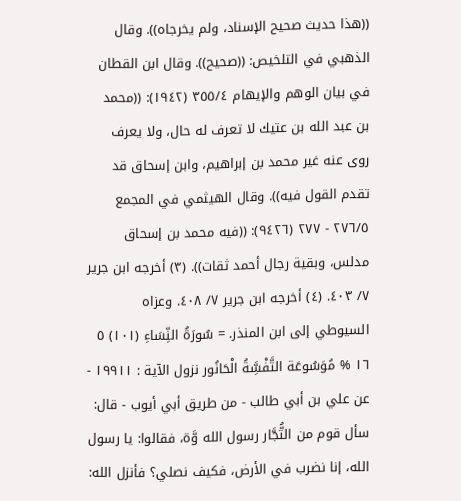((هذا حديث صحيح الإسناد، ولم يخرجاه)). وقال الذهبي في التلخيص: ((صحيح)). وقال ابن القطان في بيان الوهم والإيهام ٣٥٥/٤ (١٩٤٢): ((محمد بن عبد الله بن عتيك لا تعرف له حال، ولا يعرف روى عنه غير محمد بن إبراهيم، وابن إسحاق قد تقدم القول فيه)). وقال الهيثمي في المجمع ٢٧٦/٥ - ٢٧٧ (٩٤٢٦): ((فيه محمد بن إسحاق مدلس، وبقية رجال أحمد ثقات)). (٣) أخرجه ابن جرير ٧/ ٤٠٣. (٤) أخرجه ابن جرير ٧/ ٤٠٨. وعزاه السيوطي إلى ابن المنذر. = سُورَةُ النِّسَاءِ (١٠١) ٥ ١٦ % مُوَسُوعَة التَّفْسَِّةُ الْحَانُور نزول الآية : ١٩٩١١ - عن علي بن أبي طالب - من طريق أبي أيوب - قال: سأل قوم من التُّجَّار رسول الله وَّة، فقالوا: يا رسول الله، إنا نضرب في الأرض، فكيف نصلي؟ فأنزل الله: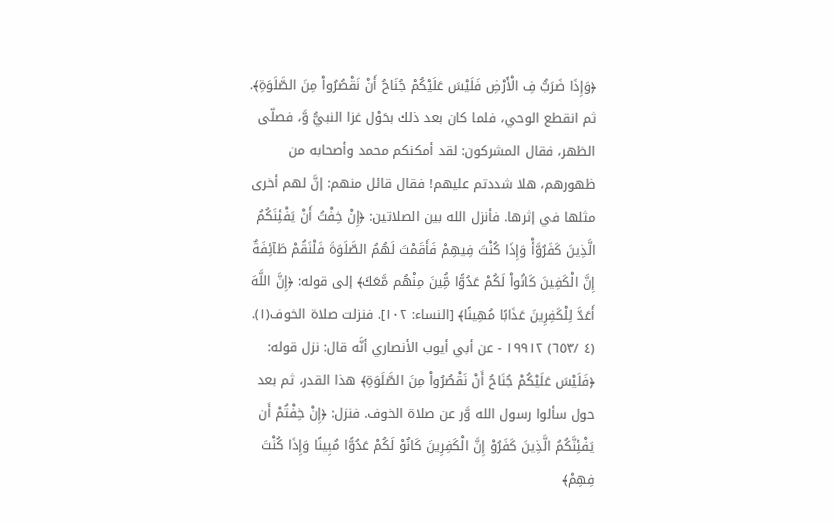﴿وَإِذَا ضَرَبُّ فِ الْأَرْضِ فَلَيْسَ عَلَيْكُمْ جُنَاحُ أَنْ نَقْصُرُواْ مِنَ الصَّلَوَةِ﴾. ثم انقطع الوحي، فلما كان بعد ذلك بحَوْل غزا النبيُّ وَّ، فصلّى الظهر، فقال المشركون: لقد أمكنكم محمد وأصحابه من ظهورهم، هلا شددتم عليهم! فقال قائل منهم: إنَّ لهم أخرى مثلها في إثرها. فأنزل الله بين الصلاتين: ﴿إِنْ خِفْتُ أَنْ يَفْئِنَكُمُ الَّذِينَ كَفَرُوَّأْ وَإِذَا كُنْتَ فِيهِمْ فَأَقَمْتَ لَهُمُ الصَّلَوَةَ فَلْنَقُمْ طَآئِفَةٌ إِنَّ الْكَفِينَ كَانُواْ لَكُمْ عَدُوًّا مُِّينَ مِنْهُم مَّعَكَ﴾ إلى قوله: ﴿إِنَّ اللَّهَ أَعَدَّ لِلْكَفِرِينَ عَذَابًا مُهِينًا﴾ [النساء: ١٠٢]. فنزلت صلاة الخوف(١). (٤ /٦٥٣) ١٩٩١٢ - عن أبي أيوب الأنصاري أنَّه قال: نزل قوله: ﴿فَلَيْسَ عَلَيْكُمْ جُنَاحُ أَنْ نَقْصُرُواْ مِنَ الصَّلَوَةِ﴾ هذا القدر، ثم بعد حول سألوا رسول الله وَّر عن صلاة الخوف. فنزل: ﴿إِنْ خِفْتُمْ أَن يَفْئِنَّكُمُ الَّذِينَ كَفَرُوْ إِنَّ الْكَفِرِينَ كَانُوْ لَكُمْ عَدُوًّا مُبِينًا وَإِذَا كُنْتَ فِهِمْ﴾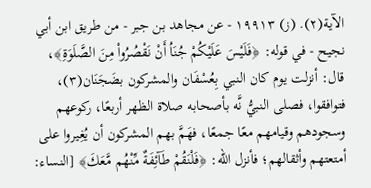الآية(٢). (ز) ١٩٩١٣ - عن مجاهد بن جبر - من طريق ابن أبي نجيح - في قوله: ﴿فَلَيْسَ عَلَيْكُمْ جُنَاُ أَنْ نَقْصُرُواْ مِنَ الصَّلَوَةِ﴾، قال: أنزلت يوم كان النبي بِعُسْفَان والمشركون بضَجَنَان(٣)، فتوافقوا، فصلى النبيُّ نَّه بأصحابه صلاة الظهر أربعًا، ركوعهم وسجودهم وقيامهم معًا جمعًا، فهَمَّ بهم المشركون أن يُغِيروا على أمتعتهم وأثقالهم؛ فأنزل الله: ﴿فَلْنَقُمْ طَآئِفَةٌ مِّنْهُم مَّعَكَ﴾ [النساء: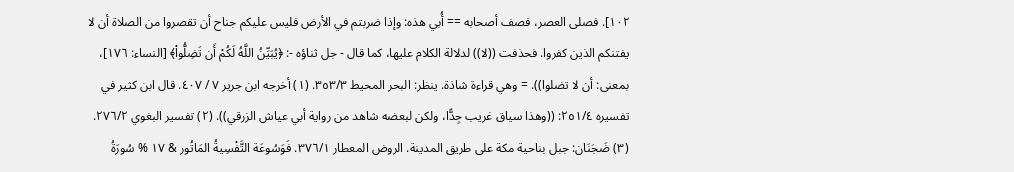١٠٢]. فصلى العصر، فصف أصحابه == أُبي هذه: وإذا ضربتم في الأرض فليس عليكم جناح أن تقصروا من الصلاة أن لا يفتنكم الذين كفروا. فحذفت ((لا)) لدلالة الكلام عليها، كما قال - جل ثناؤه -: ﴿يُبَيِّنُ اللَّهُ لَكُمْ أَن تَضِلُّواْ﴾ [النساء: ١٧٦]، بمعنى: أن لا تضلوا)). = وهي قراءة شاذة. ينظر: البحر المحيط ٣٥٣/٣. (١) أخرجه ابن جرير ٧ / ٤٠٧. قال ابن كثير في تفسيره ٢٥١/٤: ((وهذا سياق غريب جِدًّا، ولكن لبعضه شاهد من رواية أبي عياش الزرقي)). (٢) تفسير البغوي ٢٧٦/٢. (٣) ضَجَنَان: جبل بناحية مكة على طريق المدينة. الروض المعطار ٣٧٦/١. فَوَسُوعَة التَّفْسِيةُ المَاتُور & ١٧ % سُورَةُ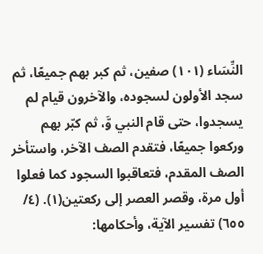النِّسَاء (١٠١) صفين، ثم كبر بهم جميعًا، ثم سجد الأولون لسجوده، والآخرون قيام لم يسجدوا، حتى قام النبي وَّ، ثم كبّر بهم وركعوا جميعًا، فتقدم الصف الآخر، واستأخر الصف المقدم، فتعاقبوا السجود كما فعلوا أول مرة، وقصر العصر إلى ركعتين(١). (٤/ ٦٥٥) تفسير الآية، وأحكامها: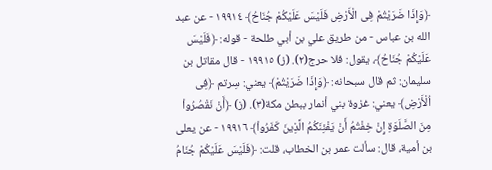﴿وَإِذَا ضَرَيْتُمْ فِى الْأَرْضِ فَلَيْسَ عَلَيْكُمْ جُنَاحُ﴾ ١٩٩١٤ - عن عبد الله بن عباس - من طريق علي بن أبي طلحة - قوله: ﴿فَلَيْسَ عَلَيْكُمْ جُنَاحُ﴾، يقول: فلا حرج(٢). (ز) ١٩٩١٥ - قال مقاتل بن سليمان: ثم قال سبحانه: ﴿وَإِذَا ضَرَيْتُمْ﴾ يعني: سِرتم ﴿فِى اُلْأَرْضِ﴾ يعني: غزوة بني أنمار ببطن مكة(٣). (ز) ﴿أَنْ نَقْصُرُواْ مِنَ الصَّلَوَةِ إِنْ خِفْتُمُ أَنْ يَفْئِنَكُمُ الَّذِينَ كَفَرُواْ﴾ ١٩٩١٦ - عن يعلى بن أمية، قال: سألت عمر بن الخطاب، قلت: ﴿فَلَيْسَ عَلَيْكُمْ جُنَامُ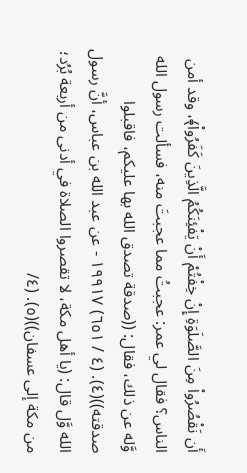أَن نَقْصُرُواْ مِنَ الصَّلَوَةِ إِنْ خِفْتُمْ أَنْ يَفْئِنَكُمُ الَّذِينَ كَفَرُواْ﴾، وقد أمن الناس؟ فقال لي عمر: عجبتُ مما عجبتَ منه، فسألت رسول الله وَّله عن ذلك، فقال: ((صدقة تصدق الله بها عليكم، فاقبلوا صدقته))(٤). (٤ / ٦٥١) ١٩٩١٧ - عن عبد الله بن عباس، أنَّ رسول الله وَّل قال: (يا أهل مكة، لا تقصروا الصلاة في أدنى من أربعة بُرُد؛ من مكة إلى عسفان))(٥). (٤/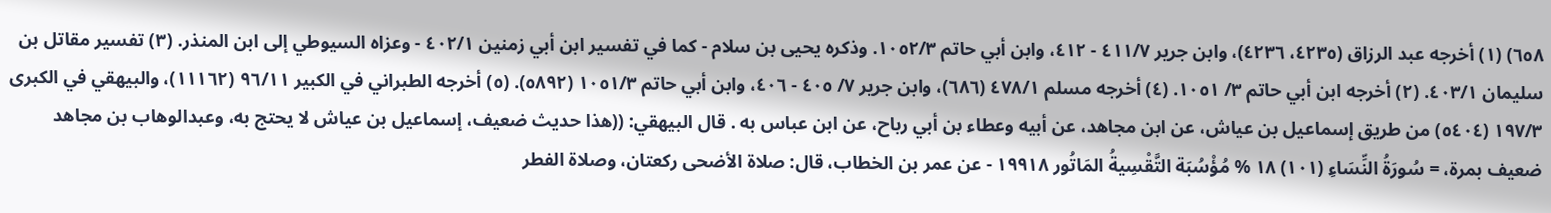٦٥٨) (١) أخرجه عبد الرزاق (٤٢٣٥، ٤٢٣٦)، وابن جرير ٤١١/٧ - ٤١٢، وابن أبي حاتم ١٠٥٢/٣. وذكره يحيى بن سلام - كما في تفسير ابن أبي زمنين ٤٠٢/١ - وعزاه السيوطي إلى ابن المنذر. (٣) تفسير مقاتل بن سليمان ٤٠٣/١. (٢) أخرجه ابن أبي حاتم ٣/ ١٠٥١. (٤) أخرجه مسلم ٤٧٨/١ (٦٨٦)، وابن جرير ٧/ ٤٠٥ - ٤٠٦، وابن أبي حاتم ١٠٥١/٣ (٥٨٩٢). (٥) أخرجه الطبراني في الكبير ٩٦/١١ (١١١٦٢)، والبيهقي في الكبرى ١٩٧/٣ (٥٤٠٤) من طريق إسماعيل بن عياش، عن ابن مجاهد، عن أبيه وعطاء بن أبي رباح، عن ابن عباس به . قال البيهقي: ((هذا حديث ضعيف، إسماعيل بن عياش لا يحتج به، وعبدالوهاب بن مجاهد ضعيف بمرة، = سُورَةُ النِّسَاءِ (١٠١) ١٨ % مُؤْسُبَة التَّقْسِيةُ المَاتُور ١٩٩١٨ - عن عمر بن الخطاب، قال: صلاة الأضحى ركعتان، وصلاة الفطر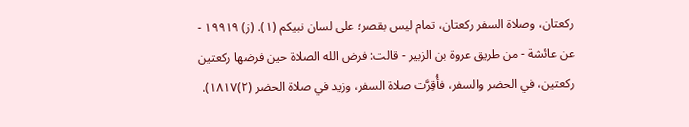ركعتان، وصلاة السفر ركعتان، تمام ليس بقصر؛ على لسان نبيكم (١). (ز) ١٩٩١٩ - عن عائشة - من طريق عروة بن الزبير - قالت: فرض الله الصلاة حين فرضها ركعتين ركعتين، في الحضر والسفر، فأُقِرَّت صلاة السفر، وزيد في صلاة الحضر (٢)١٨١٧).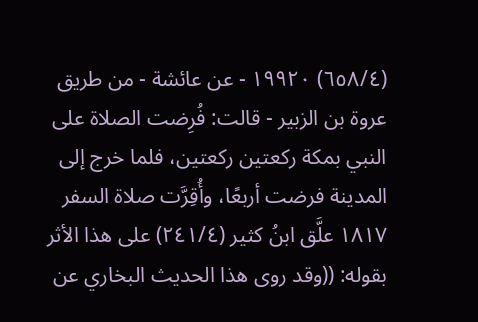(٦٥٨/٤) ١٩٩٢٠ - عن عائشة - من طريق عروة بن الزبير - قالت: فُرِضت الصلاة على النبي بمكة ركعتين ركعتين، فلما خرج إلى المدينة فرضت أربعًا، وأُقِرَّت صلاة السفر ١٨١٧ علَّق ابنُ كثير (٢٤١/٤) على هذا الأثر بقوله: ((وقد روى هذا الحديث البخاري عن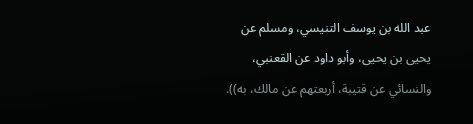عبد الله بن يوسف التنيسي، ومسلم عن يحيى بن يحيى، وأبو داود عن القعنبي، والنسائي عن قتيبة، أربعتهم عن مالك، به)).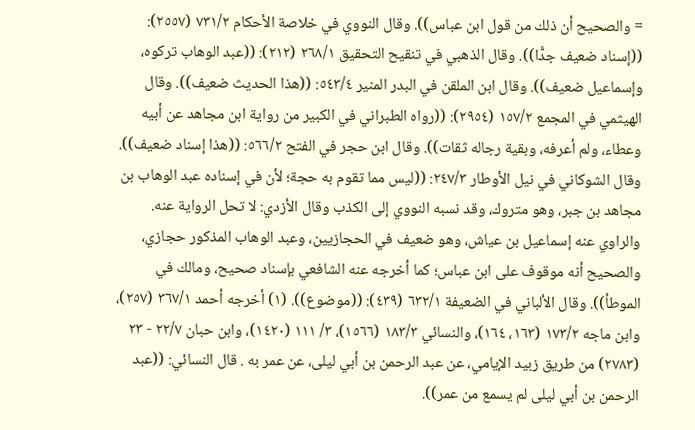= والصحيح أن ذلك من قول ابن عباس)). وقال النووي في خلاصة الأحكام ٧٣١/٢ (٢٥٥٧): ((إسناد ضعيف جدًّا)). وقال الذهبي في تنقيح التحقيق ٢٦٨/١ (٢١٢): ((عبد الوهاب تركوه، وإسماعيل ضعيف)). وقال ابن الملقن في البدر المنير ٥٤٣/٤: ((هذا الحديث ضعيف)). وقال الهيثمي في المجمع ١٥٧/٢ (٢٩٥٤): ((رواه الطبراني في الكبير من رواية ابن مجاهد عن أبيه وعطاء، ولم أعرفه، وبقية رجاله ثقات)). وقال ابن حجر في الفتح ٥٦٦/٢: ((هذا إسناد ضعيف)). وقال الشوكاني في نيل الأوطار ٢٤٧/٣: ((ليس مما تقوم به حجة؛ لأن في إسناده عبد الوهاب بن مجاهد بن جبر، وهو متروك، وقد نسبه النووي إلى الكذب وقال الأزدي: لا تحل الرواية عنه. والراوي عنه إسماعيل بن عياش، وهو ضعيف في الحجازيين، وعبد الوهاب المذكور حجازي، والصحيح أنه موقوف على ابن عباس؛ كما أخرجه عنه الشافعي بإسناد صحيح، ومالك في الموطأ)). وقال الألباني في الضعيفة ٦٣٢/١ (٤٣٩): ((موضوع)). (١) أخرجه أحمد ٣٦٧/١ (٢٥٧)، وابن ماجه ١٧٣/٢ (١٦٣، ١٦٤)، والنسائي ١٨٣/٣ (١٥٦٦)، ٣/ ١١١ (١٤٢٠)، وابن حبان ٢٢/٧ - ٢٣ (٢٧٨٣) من طريق زبيد الإيامي، عن عبد الرحمن بن أبي ليلى، عن عمر به . قال النسائي: ((عبد الرحمن بن أبي ليلى لم يسمع من عمر)).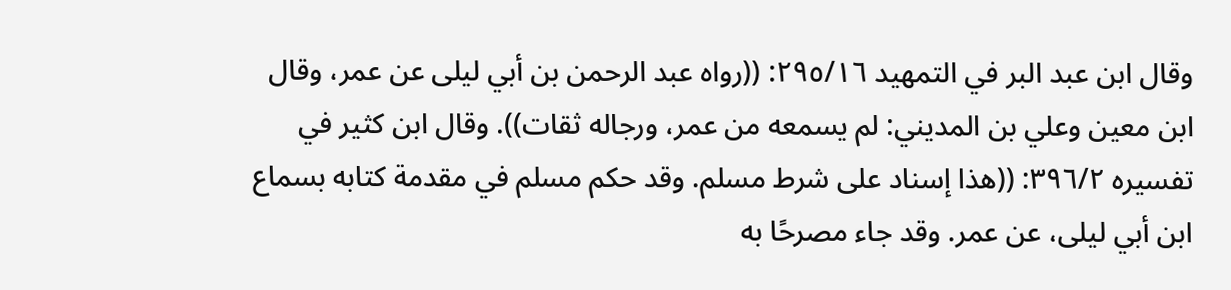وقال ابن عبد البر في التمهيد ٢٩٥/١٦: ((رواه عبد الرحمن بن أبي ليلى عن عمر، وقال ابن معين وعلي بن المديني: لم يسمعه من عمر، ورجاله ثقات)). وقال ابن كثير في تفسيره ٣٩٦/٢: ((هذا إسناد على شرط مسلم. وقد حكم مسلم في مقدمة كتابه بسماع ابن أبي ليلى، عن عمر. وقد جاء مصرحًا به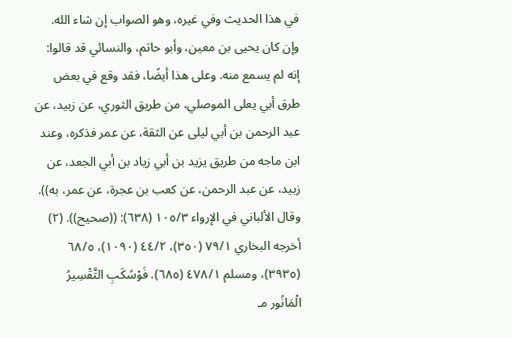في هذا الحديث وفي غيره، وهو الصواب إن شاء الله. وإن كان يحيى بن معين، وأبو حاتم، والنسائي قد قالوا: إنه لم يسمع منه. وعلى هذا أيضًا، فقد وقع في بعض طرق أبي يعلى الموصلي، من طريق الثوري، عن زبيد، عن عبد الرحمن بن أبي ليلى عن الثقة، عن عمر فذكره، وعند ابن ماجه من طريق يزيد بن أبي زياد بن أبي الجعد، عن زبيد، عن عبد الرحمن، عن كعب بن عجرة، عن عمر، به)). وقال الألباني في الإرواء ١٠٥/٣ (٦٣٨): ((صحيح)). (٢) أخرجه البخاري ٧٩/١ (٣٥٠)، ٤٤/٢ (١٠٩٠)، ٦٨/٥ (٣٩٣٥)، ومسلم ٤٧٨/١ (٦٨٥). فَوْسُكَبِ التَّقْسِيرُ الْمَانُور مـ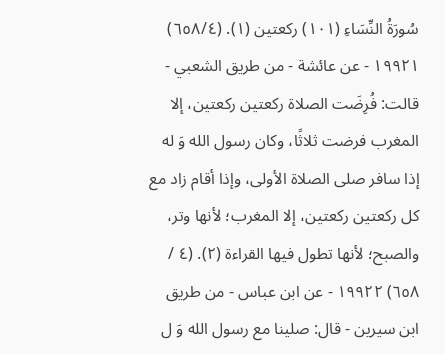سُورَةُ النِّسَاءِ (١٠١) ركعتين (١). (٦٥٨/٤) ١٩٩٢١ - عن عائشة - من طريق الشعبي - قالت: فُرِضَت الصلاة ركعتين ركعتين، إلا المغرب فرضت ثلاثًا، وكان رسول الله وَ له إذا سافر صلى الصلاة الأولى، وإذا أقام زاد مع كل ركعتين ركعتين، إلا المغرب؛ لأنها وتر، والصبح؛ لأنها تطول فيها القراءة (٢). (٤ / ٦٥٨) ١٩٩٢٢ - عن ابن عباس - من طريق ابن سيرين - قال: صلينا مع رسول الله وَ ل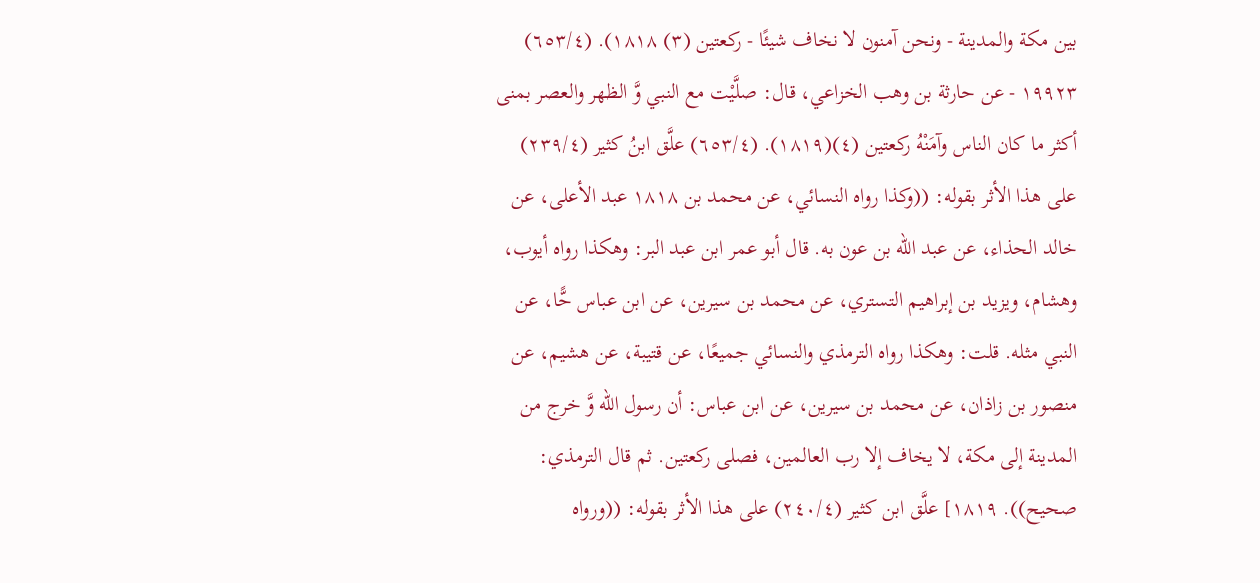بين مكة والمدينة - ونحن آمنون لا نخاف شيئًا - ركعتين (٣) ١٨١٨). (٦٥٣/٤) ١٩٩٢٣ - عن حارثة بن وهب الخزاعي، قال: صلَّيْت مع النبي وَّ الظهر والعصر بمنى أكثر ما كان الناس وآمَنْهُ ركعتين (٤)(١٨١٩). (٦٥٣/٤) علَّق ابنُ كثير (٢٣٩/٤) على هذا الأثر بقوله: ((وكذا رواه النسائي، عن محمد بن ١٨١٨ عبد الأعلى، عن خالد الحذاء، عن عبد الله بن عون به. قال أبو عمر ابن عبد البر: وهكذا رواه أيوب، وهشام، ويزيد بن إبراهيم التستري، عن محمد بن سيرين، عن ابن عباس حًّا، عن النبي مثله. قلت: وهكذا رواه الترمذي والنسائي جميعًا، عن قتيبة، عن هشيم، عن منصور بن زاذان، عن محمد بن سيرين، عن ابن عباس: أن رسول الله وَّ خرج من المدينة إلى مكة، لا يخاف إلا رب العالمين، فصلى ركعتين. ثم قال الترمذي: صحيح)). ١٨١٩] علَّق ابن كثير (٢٤٠/٤) على هذا الأثر بقوله: ((ورواه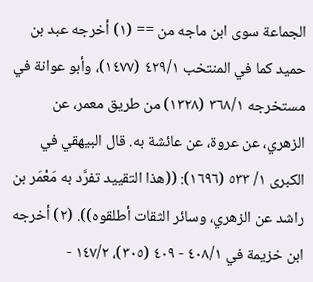الجماعة سوى ابن ماجه من == (١) أخرجه عبد بن حميد كما في المنتخب ٤٢٩/١ (١٤٧٧)، وأبو عوانة في مستخرجه ٣٦٨/١ (١٣٢٨) من طريق معمر، عن الزهري، عن عروة، عن عائشة به. قال البيهقي في الكبرى ١/ ٥٣٣ (١٦٩٦): ((هذا التقييد تفرَّد به مَعْمَر بن راشد عن الزهري، وسائر الثقات أطلقوه)). (٢) أخرجه ابن خزيمة في ٤٠٨/١ - ٤٠٩ (٣٠٥)، ١٤٧/٢ -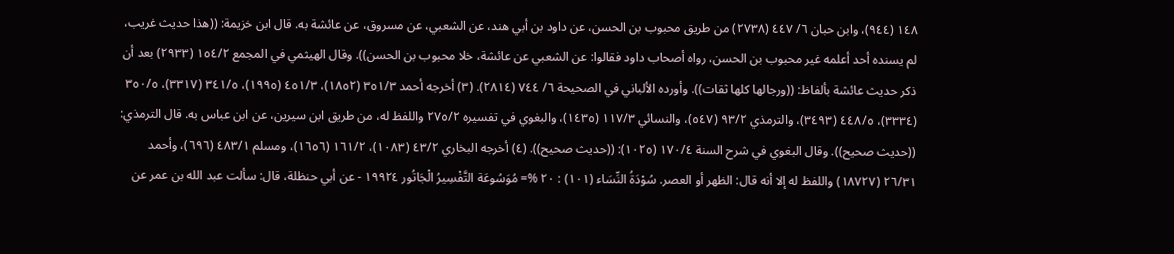١٤٨ (٩٤٤)، وابن حبان ٦/ ٤٤٧ (٢٧٣٨) من طريق محبوب بن الحسن، عن داود بن أبي هند، عن الشعبي، عن مسروق، عن عائشة به. قال ابن خزيمة: ((هذا حديث غريب، لم يسنده أحد أعلمه غير محبوب بن الحسن، رواه أصحاب داود فقالوا: عن الشعبي عن عائشة، خلا محبوب بن الحسن)). وقال الهيثمي في المجمع ١٥٤/٢ (٢٩٣٣) بعد أن ذكر حديث عائشة بألفاظ: ((ورجالها كلها ثقات)). وأورده الألباني في الصحيحة ٦/ ٧٤٤ (٢٨١٤). (٣) أخرجه أحمد ٣٥١/٣ (١٨٥٢)، ٤٥١/٣ (١٩٩٥)، ٣٤١/٥ (٣٣١٧)، ٣٥٠/٥ (٣٣٣٤)، ٤٤٨/٥ (٣٤٩٣)، والترمذي ٩٣/٢ (٥٤٧)، والنسائي ١١٧/٣ (١٤٣٥)، والبغوي في تفسيره ٢٧٥/٢ واللفظ له، من طريق ابن سيرين، عن ابن عباس به. قال الترمذي: ((حديث صحيح)). وقال البغوي في شرح السنة ١٧٠/٤ (١٠٢٥): ((حديث صحيح)). (٤) أخرجه البخاري ٤٣/٢ (١٠٨٣)، ١٦١/٢ (١٦٥٦)، ومسلم ٤٨٣/١ (٦٩٦)، وأحمد ٢٦/٣١ (١٨٧٢٧) واللفظ له إلا أنه قال: الظهر أو العصر. سُوْدَةُ النِّسَاء (١٠١) : ٢٠ %= مُوَسُوعَة التَّفْسِيرُ الْجَاتُور ١٩٩٢٤ - عن أبي حنظلة، قال: سألت عبد الله بن عمر عن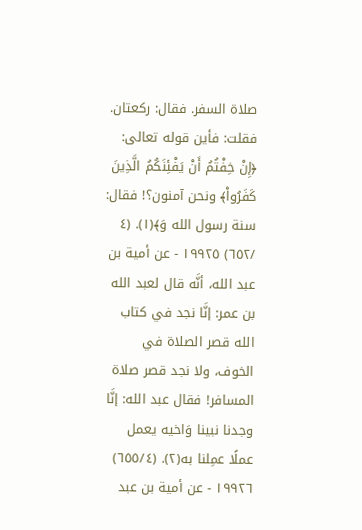صلاة السفر. فقال: ركعتان. فقلت: فأين قوله تعالى: ﴿إِنْ خِفْتُمُ أَنْ يَفْئِنَكُمُ الَّذِينَ كَفَرُواْ﴾ ونحن آمنون؟! فقال: سنة رسول الله وَ﴾(١). (٤ /٦٥٢) ١٩٩٢٥ - عن أمية بن عبد الله، أنَّه قال لعبد الله بن عمر: إنَّا نجد في كتاب الله قصر الصلاة في الخوف، ولا نجد قصر صلاة المسافر! فقال عبد الله: إنَّا وجدنا نبينا وَاخيه يعمل عملًا عمِلنا به(٢). (٦٥٥/٤) ١٩٩٢٦ - عن أمية بن عبد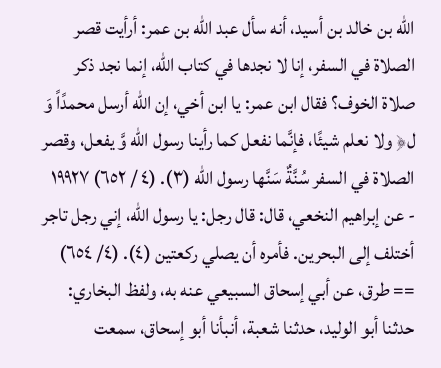الله بن خالد بن أسيد، أنه سأل عبد الله بن عمر: أرأيت قصر الصلاة في السفر، إنا لا نجدها في كتاب الله، إنما نجد ذكر صلاة الخوف؟ فقال ابن عمر: يا ابن أخي، إن الله أرسل محمدًاً وَ ل﴿ ولا نعلم شيئًا، فإنَّما نفعل كما رأينا رسول الله وَّ يفعل، وقصر الصلاة في السفر سُنَّةٌ سَنَّها رسول الله (٣). (٤ / ٦٥٢) ١٩٩٢٧ - عن إبراهيم النخعي، قال: قال رجل: يا رسول الله، إني رجل تاجر أختلف إلى البحرين. فأمره أن يصلي ركعتين (٤). (٤/ ٦٥٤) == طرق، عن أبي إسحاق السبيعي عنه به، ولفظ البخاري: حدثنا أبو الوليد، حدثنا شعبة، أنبأنا أبو إسحاق، سمعت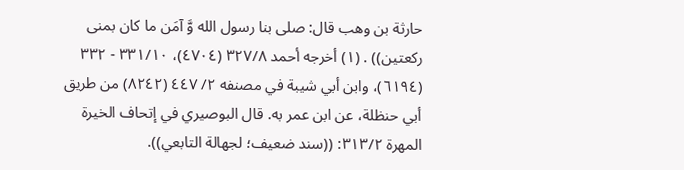حارثة بن وهب قال: صلى بنا رسول الله وَّ آمَن ما كان بمنى ركعتين)) . (١) أخرجه أحمد ٣٢٧/٨ (٤٧٠٤)، ٣٣١/١٠ - ٣٣٢ (٦١٩٤)، وابن أبي شيبة في مصنفه ٢/ ٤٤٧ (٨٢٤٢) من طريق أبي حنظلة، عن ابن عمر به. قال البوصيري في إتحاف الخيرة المهرة ٣١٣/٢: ((سند ضعيف؛ لجهالة التابعي)).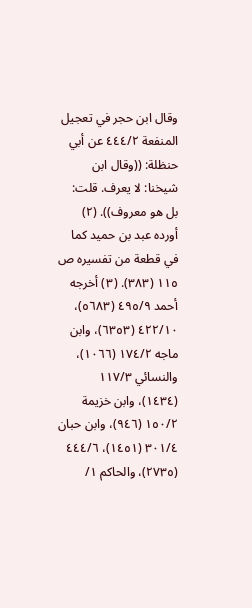وقال ابن حجر في تعجيل المنفعة ٤٤٤/٢ عن أبي حنظلة: ((وقال ابن شيخنا: لا يعرف. قلت: بل هو معروف)). (٢) أورده عبد بن حميد كما في قطعة من تفسيره ص ١١٥ (٣٨٣). (٣) أخرجه أحمد ٤٩٥/٩ (٥٦٨٣)، ٤٢٢/١٠ (٦٣٥٣)، وابن ماجه ١٧٤/٢ (١٠٦٦)، والنسائي ١١٧/٣ (١٤٣٤)، وابن خزيمة ١٥٠/٢ (٩٤٦)، وابن حبان ٣٠١/٤ (١٤٥١)، ٤٤٤/٦ (٢٧٣٥)، والحاكم ١/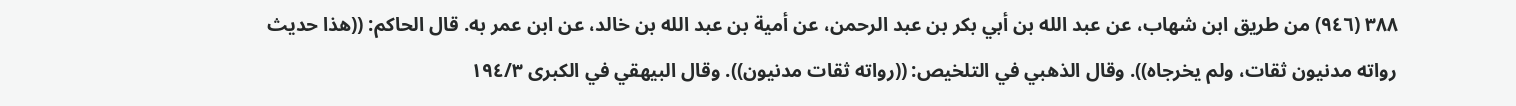٣٨٨ (٩٤٦) من طريق ابن شهاب، عن عبد الله بن أبي بكر بن عبد الرحمن، عن أمية بن عبد الله بن خالد، عن ابن عمر به. قال الحاكم: ((هذا حديث رواته مدنيون ثقات، ولم يخرجاه)). وقال الذهبي في التلخيص: ((رواته ثقات مدنيون)). وقال البيهقي في الكبرى ١٩٤/٣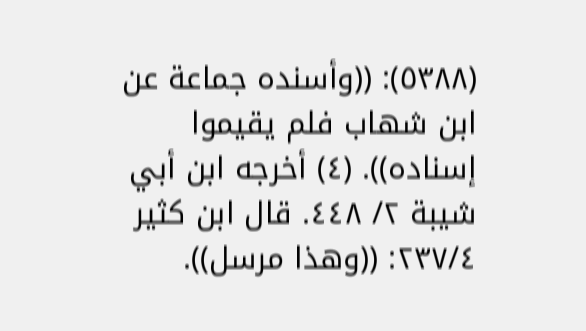(٥٣٨٨): ((وأسنده جماعة عن ابن شهاب فلم يقيموا إسناده)). (٤) أخرجه ابن أبي شيبة ٢/ ٤٤٨. قال ابن كثير ٢٣٧/٤: ((وهذا مرسل)).